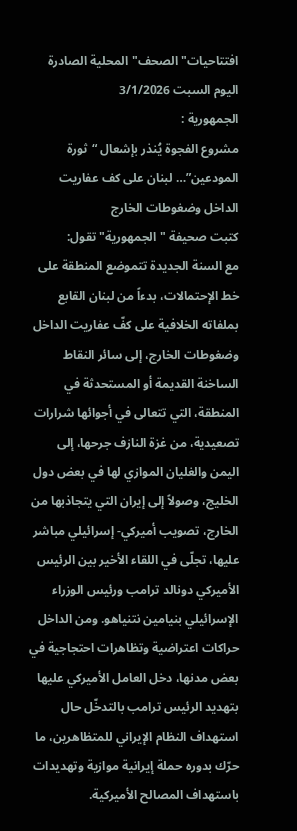افتتاحيات"الصحف"المحلية الصادرة اليوم السبت 3/1/2026
الجمهورية :
مشروع الفجوة يُنذر بإشعال “ثورة المودعين”… لبنان على كف عفاريت الداخل وضغوطات الخارج
كتبت صحيفة "الجمهورية" تقول:
مع السنة الجديدة تتموضع المنطقة على خط الإحتمالات، بدءاً من لبنان القابع بملفاته الخلافية على كفّ عفاريت الداخل وضغوطات الخارج، إلى سائر النقاط الساخنة القديمة أو المستحدثة في المنطقة، التي تتعالى في أجوائها شرارات تصعيدية، من غزة النازف جرحها، إلى اليمن والغليان الموازي لها في بعض دول الخليج، وصولاً إلى إيران التي يتجاذبها من الخارج، تصويب أميركي- إسرائيلي مباشر عليها، تجلّى في اللقاء الأخير بين الرئيس الأميركي دونالد ترامب ورئيس الوزراء الإسرائيلي بنيامين نتنياهو. ومن الداخل حراكات اعتراضية وتظاهرات احتجاجية في بعض مدنها، دخل العامل الأميركي عليها بتهديد الرئيس ترامب بالتدخّل حال استهداف النظام الإيراني للمتظاهرين، ما حرّك بدوره حملة إيرانية موازية وتهديدات باستهداف المصالح الأميركية.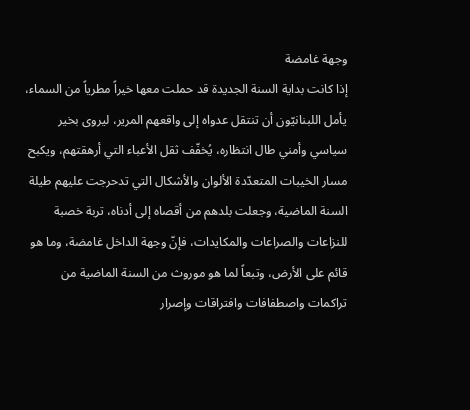وجهة غامضة
إذا كانت بداية السنة الجديدة قد حملت معها خيراً مطرياً من السماء، يأمل اللبنانيّون أن تنتقل عدواه إلى واقعهم المرير، ليروى بخير سياسي وأمني طال انتظاره، يُخفّف ثقل الأعباء التي أرهقتهم، ويكبح مسار الخيبات المتعدّدة الألوان والأشكال التي تدحرجت عليهم طيلة السنة الماضية، وجعلت بلدهم من أقصاه إلى أدناه، تربة خصبة للنزاعات والصراعات والمكايدات، فإنّ وجهة الداخل غامضة، وما هو قائم على الأرض، وتبعاً لما هو موروث من السنة الماضية من تراكمات واصطفافات وافتراقات وإصرار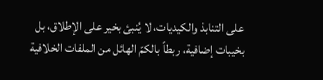على التنابذ والكيديات، لا يُنبئ بخير على الإطلاق، بل بخيبات إضافية، ربطاً بالكمّ الهائل من الملفات الخلافية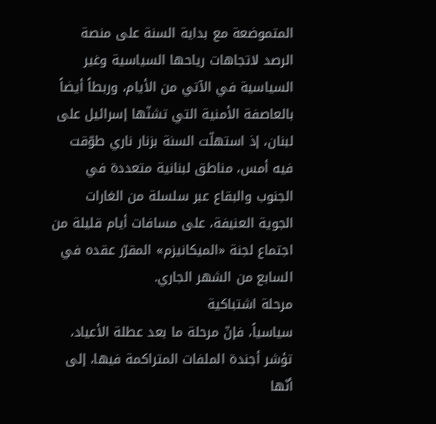المتموضعة مع بداية السنة على منصة الرصد لاتجاهات رياحها السياسية وغير السياسية في الآتي من الأيام، وربطاً أيضاً بالعاصفة الأمنية التي تشنّها إسرائيل على لبنان، إذ استهلّت السنة بزنار ناري طوّقت فيه أمس، مناطق لبنانية متعددة في الجنوب والبقاع عبر سلسلة من الغارات الجوية العنيفة، على مسافات أيام قليلة من اجتماع لجنة «الميكانيزم» المقرّر عقده في السابع من الشهر الجاري.
مرحلة اشتباكية
سياسياً، فإنّ مرحلة ما بعد عطلة الأعياد، تؤشر أجندة الملفات المتراكمة فيها، إلى أنّها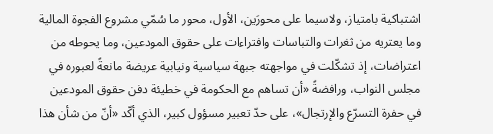اشتباكية بامتياز، ولاسيما على محورَين، الأول، محور ما سُمّي مشروع الفجوة المالية وما يعتريه من ثغرات والتباسات وافتراءات على حقوق المودعين، وما يحوطه من اعتراضات، إذ تشكّلت في مواجهته جبهة سياسية ونيابية عريضة مانعةً لعبوره في مجلس النواب، ورافضةً «أن تساهم مع الحكومة في خطيئة دفن حقوق المودعين في حفرة التسرّع والإرتجال»، على حدّ تعبير مسؤول كبير، الذي أكّد «أنّ من شأن هذا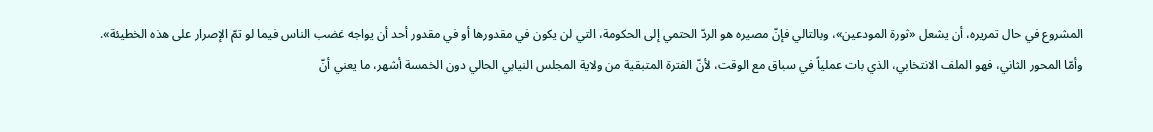المشروع في حال تمريره، أن يشعل «ثورة المودعين»، وبالتالي فإنّ مصيره هو الردّ الحتمي إلى الحكومة، التي لن يكون في مقدورها أو في مقدور أحد أن يواجه غضب الناس فيما لو تمّ الإصرار على هذه الخطيئة».
وأمّا المحور الثاني، فهو الملف الانتخابي، الذي بات عملياً في سباق مع الوقت، لأنّ الفترة المتبقية من ولاية المجلس النيابي الحالي دون الخمسة أشهر، ما يعني أنّ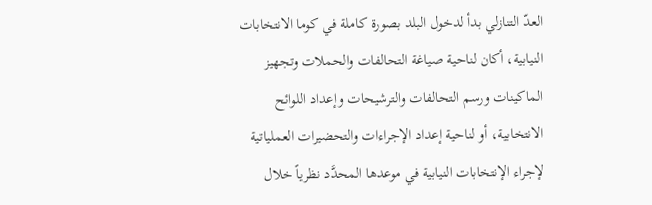العدّ التنازلي بدأ لدخول البلد بصورة كاملة في كوما الانتخابات النيابية، أكان لناحية صياغة التحالفات والحملات وتجهيز الماكينات ورسم التحالفات والترشيحات وإعداد اللوائح الانتخابية، أو لناحية إعداد الإجراءات والتحضيرات العملياتية لإجراء الإنتخابات النيابية في موعدها المحدَّد نظرياً خلال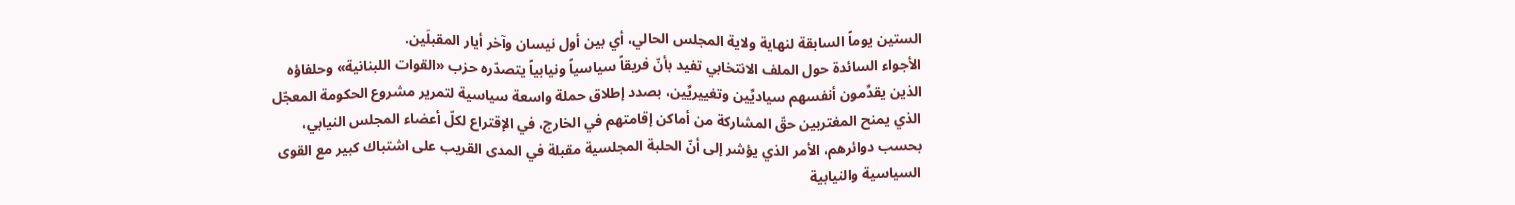الستين يوماً السابقة لنهاية ولاية المجلس الحالي، أي بين أول نيسان وآخر أيار المقبلَين.
الأجواء السائدة حول الملف الانتخابي تفيد بأنّ فريقاً سياسياً ونيابياً يتصدّره حزب «القوات اللبنانية» وحلفاؤه الذين يقدِّمون أنفسهم سياديِّين وتغييريِّين، بصدد إطلاق حملة واسعة سياسية لتمرير مشروع الحكومة المعجّل الذي يمنح المغتربين حقّ المشاركة من أماكن إقامتهم في الخارج، في الإقتراع لكلّ أعضاء المجلس النيابي، بحسب دوائرهم، الأمر الذي يؤشر إلى أنّ الحلبة المجلسية مقبلة في المدى القريب على اشتباك كبير مع القوى السياسية والنيابية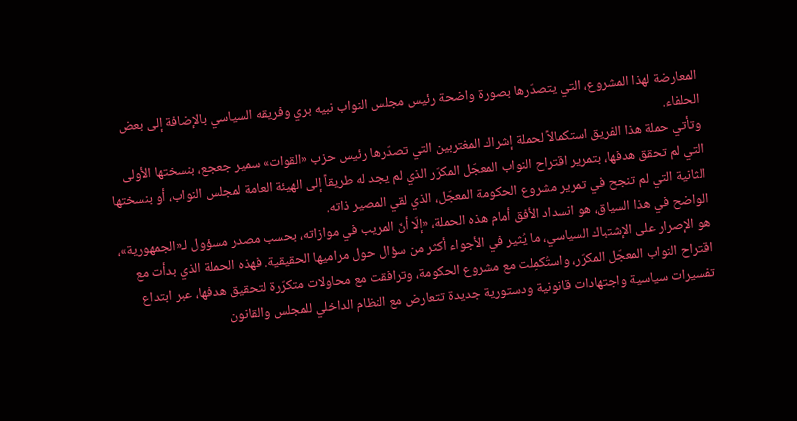المعارضة لهذا المشروع، التي يتصدّرها بصورة واضحة رئيس مجلس النواب نبيه بري وفريقه السياسي بالإضافة إلى بعض الحلفاء.
وتأتي حملة هذا الفريق استكمالاً لحملة إشراك المغتربين التي تصدّرها رئيس حزب «القوات» سمير جعجع، بنسختها الأولى التي لم تحقق هدفها، بتمرير اقتراح النواب المعجّل المكرّر الذي لم يجد له طريقاً إلى الهيئة العامة لمجلس النواب، أو بنسختها الثانية التي لم تنجح في تمرير مشروع الحكومة المعجّل، الذي لقي المصير ذاته.
الواضح في هذا السياق، هو انسداد الأفق أمام هذه الحملة، «إلّا أنّ المريب في موازاته، بحسب مصدر مسؤول لـ«الجمهورية»، هو الإصرار على الإشتباك السياسي، ما يُثير في الأجواء أكثر من سؤال حول مراميها الحقيقية. فهذه الحملة الذي بدأت مع اقتراح النواب المعجّل المكرّر، واستُكمِلت مع مشروع الحكومة، وترافقت مع محاولات متكرّرة لتحقيق هدفها، عبر ابتداع تفسيرات سياسية واجتهادات قانونية ودستورية جديدة تتعارض مع النظام الداخلي للمجلس والقانون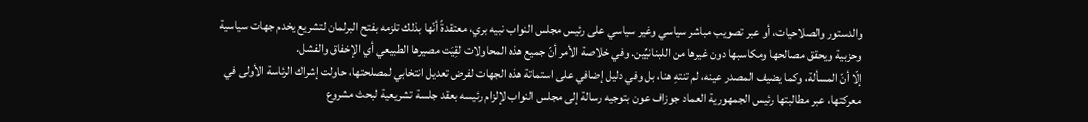والدستور والصلاحيات، أو عبر تصويب مباشر سياسي وغير سياسي على رئيس مجلس النواب نبيه بري، معتقدةً أنّها بذلك تلزمه بفتح البرلمان لتشريع يخدم جهات سياسية وحزبية ويحقق مصالحها ومكاسبها دون غيرها من اللبنانيِّين. وفي خلاصة الأمر أنّ جميع هذه المحاولات لقِيَت مصيرها الطبيعي أي الإخفاق والفشل.
إلّا أنّ المسألة، وكما يضيف المصدر عينه، لم تنتهِ هنا، بل وفي دليل إضافي على استماتة هذه الجهات لفرض تعديل انتخابي لمصلحتها، حاولت إشراك الرئاسة الأولى في معركتها، عبر مطالبتها رئيس الجمهورية العماد جوزاف عون بتوجيه رسالة إلى مجلس النواب لإلزام رئيسه بعقد جلسة تشريعية لبحث مشروع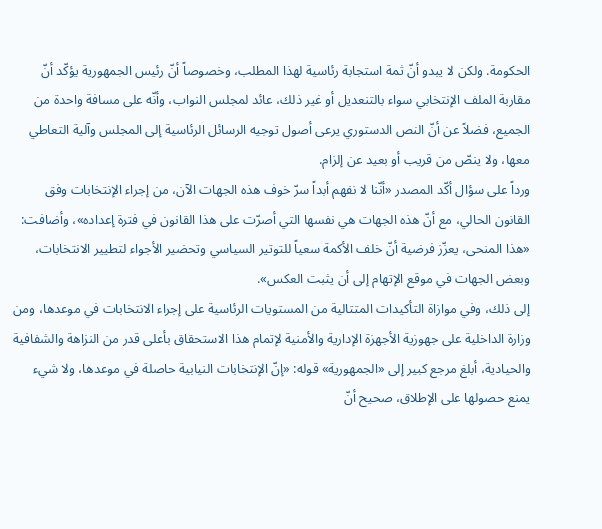الحكومة. ولكن لا يبدو أنّ ثمة استجابة رئاسية لهذا المطلب، وخصوصاً أنّ رئيس الجمهورية يؤكّد أنّ مقاربة الملف الإنتخابي سواء بالتنعديل أو غير ذلك، عائد لمجلس النواب، وأنّه على مسافة واحدة من الجميع، فضلاً عن أنّ النص الدستوري يرعى أصول توجيه الرسائل الرئاسية إلى المجلس وآلية التعاطي معها، ولا ينصّ من قريب أو بعيد عن إلزام.
ورداً على سؤال أكّد المصدر «أنّنا لا نفهم أبداً سرّ خوف هذه الجهات الآن، من إجراء الإنتخابات وفق القانون الحالي، مع أنّ هذه الجهات هي نفسها التي أصرّت على هذا القانون في فترة إعداده»، وأضافت: «هذا المنحى، يعزّز فرضية أنّ خلف الأكمة سعياً للتوتير السياسي وتحضير الأجواء لتطيير الانتخابات، وبعض الجهات في موقع الإتهام إلى أن يثبت العكس».
إلى ذلك، وفي موازاة التأكيدات المتتالية من المستويات الرئاسية على إجراء الانتخابات في موعدها، ومن وزارة الداخلية على جهوزية الأجهزة الإدارية والأمنية لإتمام هذا الاستحقاق بأعلى قدر من النزاهة والشفافية والحيادية، أبلغ مرجع كبير إلى «الجمهورية» قوله: «إنّ الإنتخابات النيابية حاصلة في موعدها، ولا شيء يمنع حصولها على الإطلاق، صحيح أنّ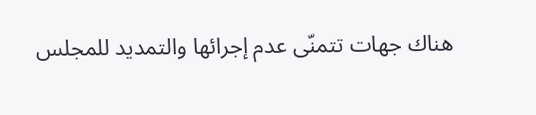هناك جهات تتمنّى عدم إجرائها والتمديد للمجلس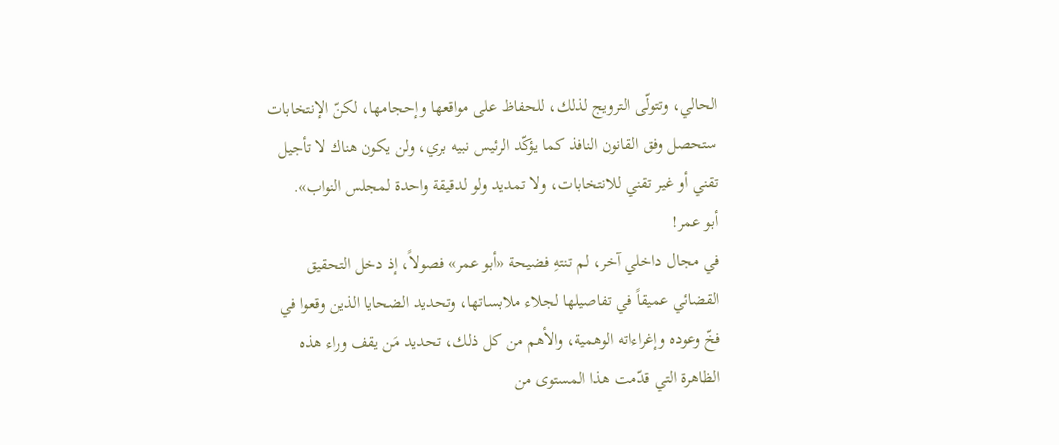الحالي، وتتولّى الترويج لذلك، للحفاظ على مواقعها وإحجامها، لكنّ الإنتخابات ستحصل وفق القانون النافذ كما يؤكّد الرئيس نبيه بري، ولن يكون هناك لا تأجيل تقني أو غير تقني للانتخابات، ولا تمديد ولو لدقيقة واحدة لمجلس النواب».
أبو عمر!
في مجال داخلي آخر، لم تنتهِ فضيحة «أبو عمر» فصولاً، إذ دخل التحقيق القضائي عميقاً في تفاصيلها لجلاء ملابساتها، وتحديد الضحايا الذين وقعوا في فخّ وعوده وإغراءاته الوهمية، والأهم من كل ذلك، تحديد مَن يقف وراء هذه الظاهرة التي قدّمت هذا المستوى من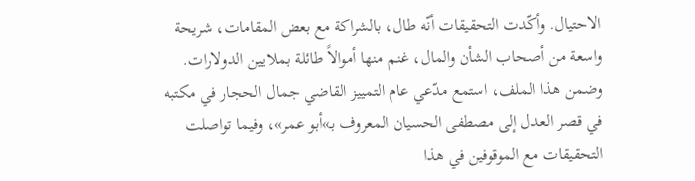الاحتيال. وأكّدت التحقيقات أنّه طال، بالشراكة مع بعض المقامات، شريحة واسعة من أصحاب الشأن والمال، غنم منها أموالاً طائلة بملايين الدولارات. وضمن هذا الملف، استمع مدّعي عام التمييز القاضي جمال الحجار في مكتبه في قصر العدل إلى مصطفى الحسيان المعروف بـ»أبو عمر»، وفيما تواصلت التحقيقات مع الموقوفين في هذا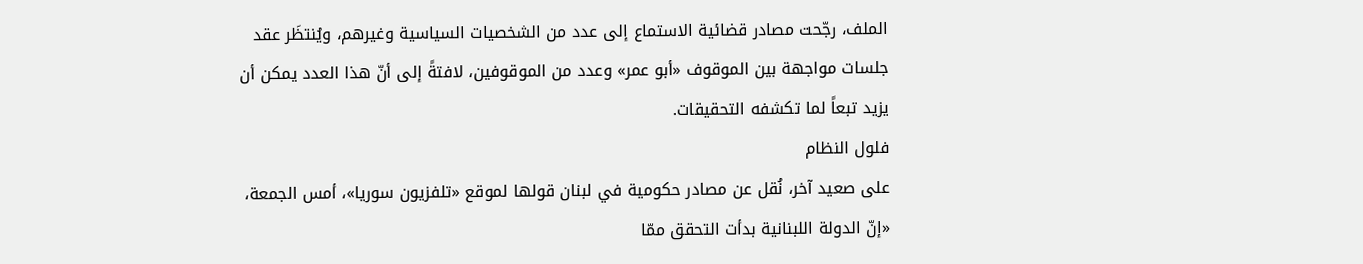الملف، رجّحت مصادر قضائية الاستماع إلى عدد من الشخصيات السياسية وغيرهم، ويُنتظَر عقد جلسات مواجهة بين الموقوف «أبو عمر» وعدد من الموقوفين، لافتةً إلى أنّ هذا العدد يمكن أن يزيد تبعاً لما تكشفه التحقيقات.
فلول النظام
على صعيد آخر، نُقل عن مصادر حكومية في لبنان قولها لموقع «تلفزيون سوريا»، أمس الجمعة، «إنّ الدولة اللبنانية بدأت التحقق ممّا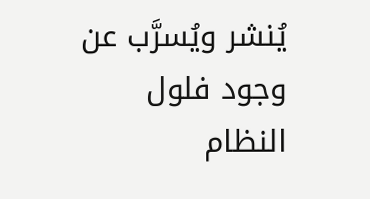يُنشر ويُسرَّب عن وجود فلول النظام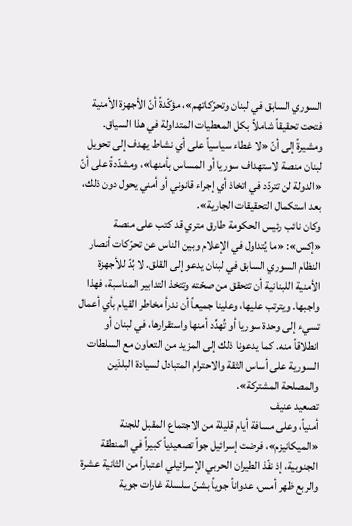السوري السابق في لبنان وتحرّكاتهم»، مؤكّدةً أنّ الأجهزة الأمنية فتحت تحقيقاً شاملاً بكل المعطيات المتداولة في هذا السياق. ومشيرةً إلى أنّ «لا غطاء سياسياً على أي نشاط يهدف إلى تحويل لبنان منصة لاستهداف سوريا أو المساس بأمنها»، ومشدّدةً على أنّ «الدولة لن تتردّد في اتخاذ أي إجراء قانوني أو أمني يحول دون ذلك، بعد استكمال التحقيقات الجارية».
وكان نائب رئيس الحكومة طارق متري قد كتب على منصة «إكس»: «ما يُتداول في الإعلام وبين الناس عن تحرّكات أنصار النظام السوري السابق في لبنان يدعو إلى القلق. لا بُدّ للأجهزة الأمنية اللبنانية أن تتحقق من صحّته وتتخذ التدابير المناسبة، فهذا واجبها. ويترتب عليها، وعلينا جميعاً أن ندرأ مخاطر القيام بأي أعمال تسيء إلى وحدة سوريا أو تُهدِّد أمنها واستقرارها، في لبنان أو انطلاقاً منه. كما يدعونا ذلك إلى المزيد من التعاون مع السلطات السورية على أساس الثقة والاحترام المتبادل لسيادة البلدَين والمصلحة المشتركة».
تصعيد عنيف
أمنياً، وعلى مسافة أيام قليلة من الاجتماع المقبل للجنة «الميكانيزم»، فرضت إسرائيل جواً تصعيدياً كبيراً في المنطقة الجنوبية، إذ نفّذ الطيران الحربي الإسرائيلي اعتباراً من الثانية عشرة والربع ظهر أمس، عدواناً جوياً بشنّ سلسلة غارات جوية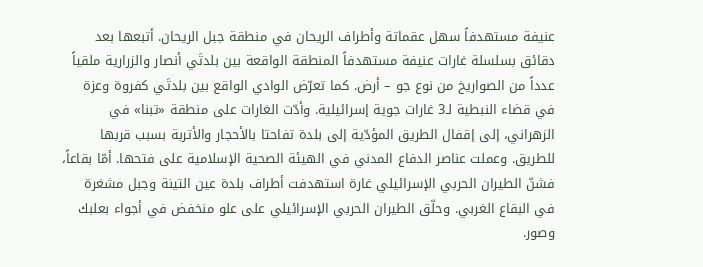عنيفة مستهدفاً سهل عقماتة وأطراف الريحان في منطقة جبل الريحان. أتبعها بعد دقائق بسلسلة غارات عنيفة مستهدفاً المنطقة الواقعة بين بلدتَي أنصار والزرارية ملقياً عدداً من الصواريخ من نوع جو – أرض. كما تعرّض الوادي الواقع بين بلدتَي كفروة وعزة في قضاء النبطية لـ3 غارات جوية إسرائيلية. وأدّت الغارات على منطقة «تبنا» في الزهراني، إلى إقفال الطريق المؤدّية إلى بلدة تفاحتا بالأحجار والأتربة بسبب قربها للطريق. وعملت عناصر الدفاع المدني في الهيئة الصحية الإسلامية على فتحها. أمّا بقاعاً، فشنّ الطيران الحربي الإسرائيلي غارة استهدفت أطراف بلدة عين التينة وجبل مشغرة في البقاع الغربي. وحلّق الطيران الحربي الإسرائيلي على علو منخفض في أجواء بعلبك وصور.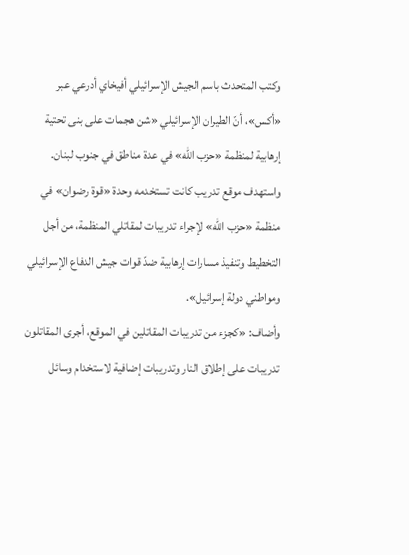وكتب المتحدث باسم الجيش الإسرائيلي أفيخاي أدرعي عبر «أكس»، أنّ الطيران الإسرائيلي «شن هجمات على بنى تحتية إرهابية لمنظمة «حزب الله» في عدة مناطق في جنوب لبنان. واستهدف موقع تدريب كانت تستخدمه وحدة «قوة رضوان» في منظمة «حزب الله» لإجراء تدريبات لمقاتلي المنظمة، من أجل التخطيط وتنفيذ مسارات إرهابية ضدّ قوات جيش الدفاع الإسرائيلي ومواطني دولة إسرائيل».
وأضاف: «كجزء من تدريبات المقاتلين في الموقع، أجرى المقاتلون تدريبات على إطلاق النار وتدريبات إضافية لاستخدام وسائل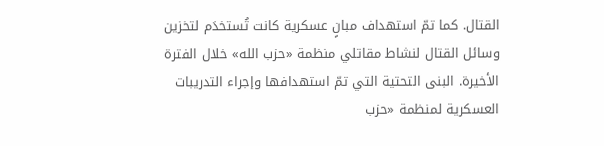القتال. كما تمّ استهداف مبانٍ عسكرية كانت تُستخدَم لتخزين وسائل القتال لنشاط مقاتلي منظمة «حزب الله» خلال الفترة الأخيرة. البنى التحتية التي تمّ استهدافها وإجراء التدريبات العسكرية لمنظمة «حزب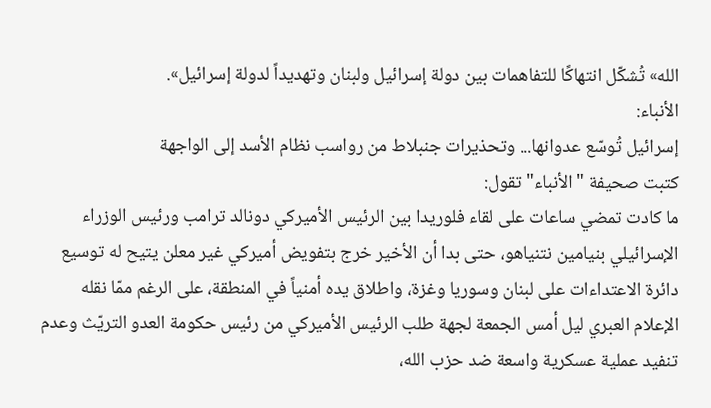الله» تُشكّل انتهاكًا للتفاهمات بين دولة إسرائيل ولبنان وتهديداً لدولة إسرائيل».
الأنباء:
إسرائيل تُوسّع عدوانها... وتحذيرات جنبلاط من رواسب نظام الأسد إلى الواجهة
كتبت صحيفة "الأنباء" تقول:
ما كادت تمضي ساعات على لقاء فلوريدا بين الرئيس الأميركي دونالد ترامب ورئيس الوزراء الإسرائيلي بنيامين نتنياهو، حتى بدا أن الأخير خرج بتفويض أميركي غير معلن يتيح له توسيع دائرة الاعتداءات على لبنان وسوريا وغزة، واطلاق يده أمنياً في المنطقة، على الرغم ممّا نقله الإعلام العبري ليل أمس الجمعة لجهة طلب الرئيس الأميركي من رئيس حكومة العدو التريّث وعدم تنفيد عملية عسكرية واسعة ضد حزب الله،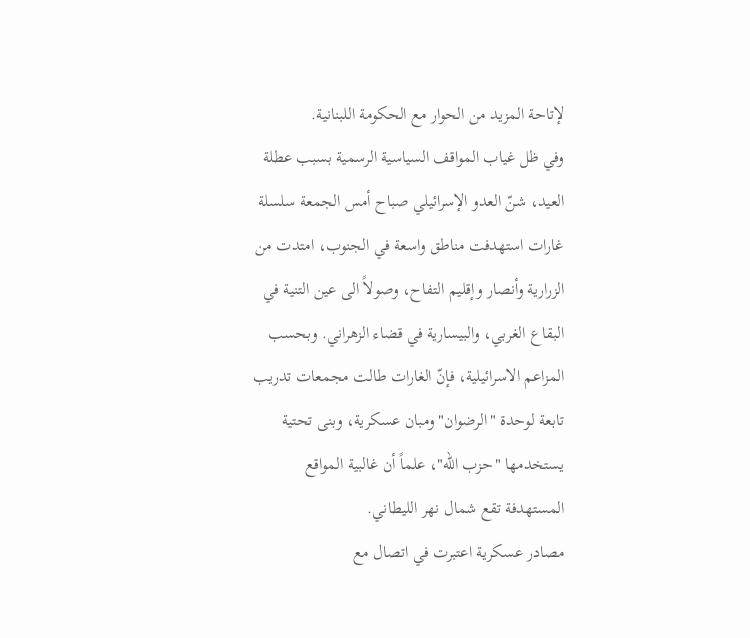لإتاحة المزيد من الحوار مع الحكومة اللبنانية.
وفي ظل غياب المواقف السياسية الرسمية بسبب عطلة العيد، شنّ العدو الإسرائيلي صباح أمس الجمعة سلسلة غارات استهدفت مناطق واسعة في الجنوب، امتدت من الزرارية وأنصار وإقليم التفاح، وصولاً الى عين التنية في البقاع الغربي، والبيسارية في قضاء الزهراني. وبحسب المزاعم الاسرائيلية، فإنّ الغارات طالت مجمعات تدريب تابعة لوحدة "الرضوان" ومبان عسكرية، وبنى تحتية يستخدمها "حزب الله"، علماً أن غالبية المواقع المستهدفة تقع شمال نهر الليطاني.
مصادر عسكرية اعتبرت في اتصال مع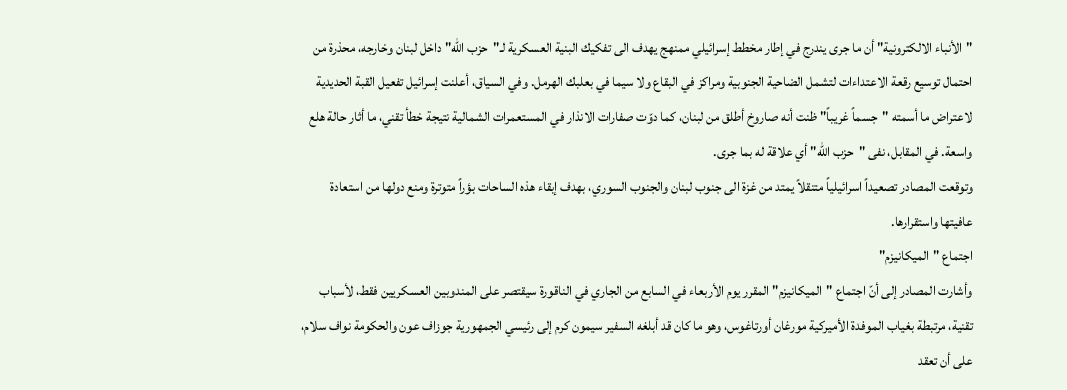"الأنباء الالكترونية" أن ما جرى يندرج في إطار مخطط إسرائيلي ممنهج يهدف الى تفكيك البنية العسكرية لـ"حزب الله" داخل لبنان وخارجه، محذرة من احتمال توسيع رقعة الاعتداءات لتشمل الضاحية الجنوبية ومراكز في البقاع ولا سيما في بعلبك الهرمل. وفي السياق، أعلنت إسرائيل تفعيل القبة الحديدية لاعتراض ما أسمته "جسماً غريباً" ظنت أنه صاروخ أطلق من لبنان، كما دوّت صفارات الانذار في المستعمرات الشمالية نتيجة خطأ تقني، ما أثار حالة هلع واسعة. في المقابل، نفى "حزب الله" أي علاقة له بما جرى.
وتوقعت المصادر تصعيداً اسرائيلياً متنقلاً يمتد من غزة الى جنوب لبنان والجنوب السوري، بهدف إبقاء هذه الساحات بؤراً متوترة ومنع دولها من استعادة عافيتها واستقرارها.
اجتماع "الميكانيزم"
وأشارت المصادر إلى أنّ اجتماع "الميكانيزم" المقرر يوم الأربعاء في السابع من الجاري في الناقورة سيقتصر على المندوبين العسكريين فقط، لأسباب تقنية، مرتبطة بغياب الموفدة الأميركية مورغان أورتاغوس، وهو ما كان قد أبلغه السفير سيمون كرم إلى رئيسي الجمهورية جوزاف عون والحكومة نواف سلام، على أن تعقد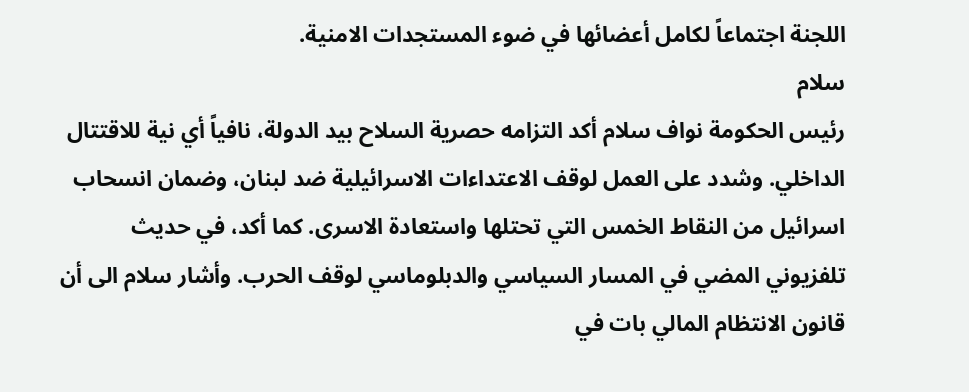اللجنة اجتماعاً لكامل أعضائها في ضوء المستجدات الامنية.
سلام
رئيس الحكومة نواف سلام أكد التزامه حصرية السلاح بيد الدولة، نافياً أي نية للاقتتال الداخلي. وشدد على العمل لوقف الاعتداءات الاسرائيلية ضد لبنان، وضمان انسحاب اسرائيل من النقاط الخمس التي تحتلها واستعادة الاسرى. كما أكد، في حديث تلفزيوني المضي في المسار السياسي والدبلوماسي لوقف الحرب. وأشار سلام الى أن قانون الانتظام المالي بات في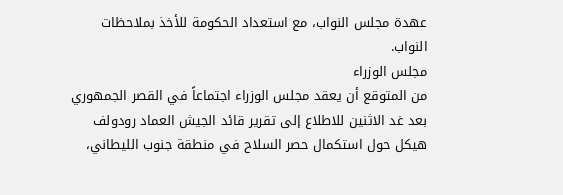عهدة مجلس النواب، مع استعداد الحكومة للأخذ بملاحظات النواب.
مجلس الوزراء
من المتوقع أن يعقد مجلس الوزراء اجتماعاً في القصر الجمهوري بعد غد الاثنين للاطلاع إلى تقرير قائد الجيش العماد رودولف هيكل حول استكمال حصر السلاح في منطقة جنوب الليطاني،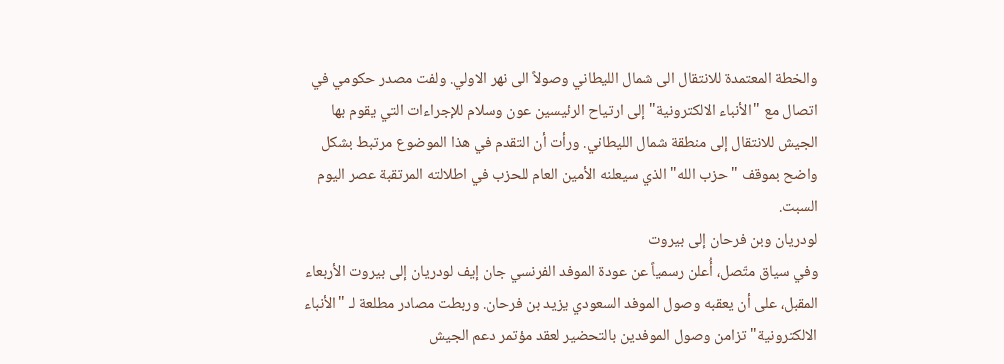والخطة المعتمدة للانتقال الى شمال الليطاني وصولاً الى نهر الاولي. ولفت مصدر حكومي في اتصال مع "الأنباء الالكترونية" إلى ارتياح الرئيسين عون وسلام للإجراءات التي يقوم بها الجيش للانتقال إلى منطقة شمال الليطاني. ورأت أن التقدم في هذا الموضوع مرتبط بشكل واضح بموقف "حزب الله" الذي سيعلنه الأمين العام للحزب في اطلالته المرتقبة عصر اليوم السبت.
لودريان وبن فرحان إلى بيروت
وفي سياق متّصل، أُعلن رسمياً عن عودة الموفد الفرنسي جان إيف لودريان إلى بيروت الأربعاء المقبل، على أن يعقبه وصول الموفد السعودي يزيد بن فرحان. وربطت مصادر مطلعة لـ "الأنباء الالكترونية" تزامن وصول الموفدين بالتحضير لعقد مؤتمر دعم الجيش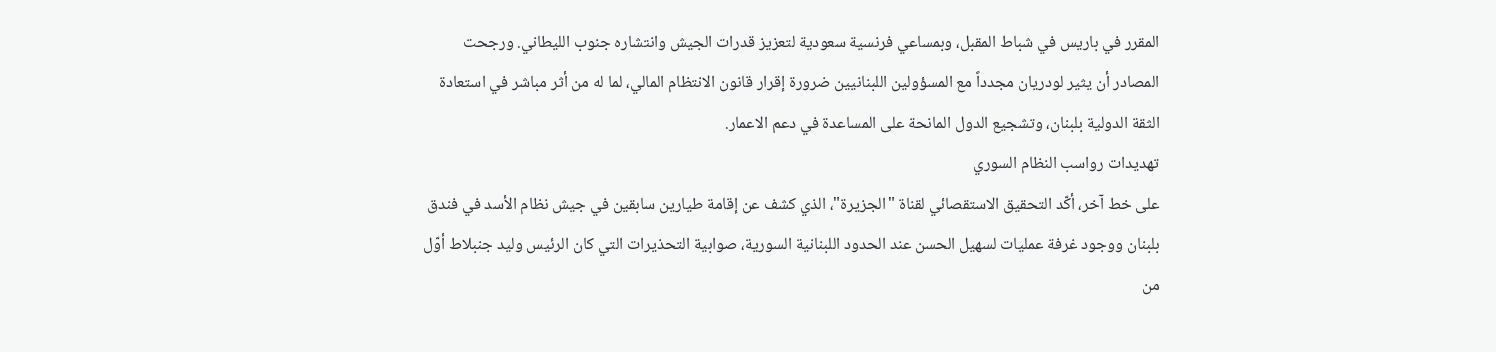المقرر في باريس في شباط المقبل، وبمساعي فرنسية سعودية لتعزيز قدرات الجيش وانتشاره جنوب الليطاني. ورجحت المصادر أن يثير لودريان مجدداً مع المسؤولين اللبنانيين ضرورة إقرار قانون الانتظام المالي، لما له من أثر مباشر في استعادة الثقة الدولية بلبنان، وتشجيع الدول المانحة على المساعدة في دعم الاعمار.
تهديدات رواسب النظام السوري
على خط آخر، أكّد التحقيق الاستقصائي لقناة "الجزيرة"، الذي كشف عن إقامة طيارين سابقين في جيش نظام الأسد في فندق بلبنان ووجود غرفة عمليات لسهيل الحسن عند الحدود اللبنانية السورية، صوابية التحذيرات التي كان الرئيس وليد جنبلاط أوّل من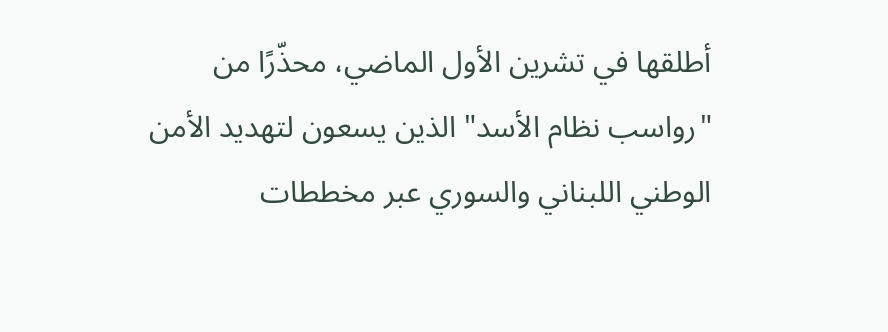أطلقها في تشرين الأول الماضي، محذّرًا من "رواسب نظام الأسد" الذين يسعون لتهديد الأمن الوطني اللبناني والسوري عبر مخططات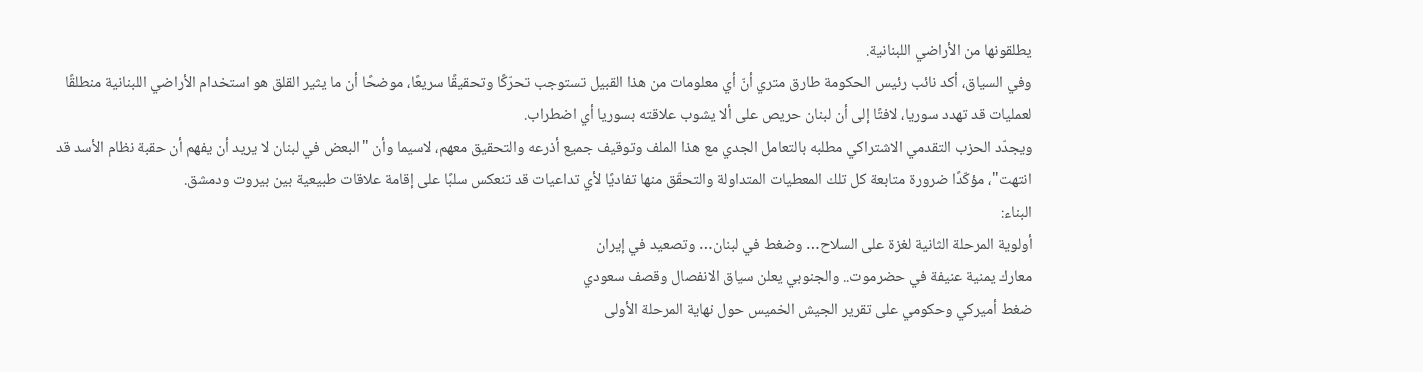يطلقونها من الأراضي اللبنانية.
وفي السياق، أكد نائب رئيس الحكومة طارق متري أنّ أي معلومات من هذا القبيل تستوجب تحرّكًا وتحقيقًا سريعًا، موضحًا أن ما يثير القلق هو استخدام الأراضي اللبنانية منطلقًا لعمليات قد تهدد سوريا، لافتًا إلى أن لبنان حريص على ألا يشوب علاقته بسوريا أي اضطراب.
ويجدّد الحزب التقدمي الاشتراكي مطلبه بالتعامل الجدي مع هذا الملف وتوقيف جميع أذرعه والتحقيق معهم، لاسيما وأن "البعض في لبنان لا يريد أن يفهم أن حقبة نظام الأسد قد انتهت"، مؤكّدًا ضرورة متابعة كل تلك المعطيات المتداولة والتحقّق منها تفاديًا لأي تداعيات قد تنعكس سلبًا على إقامة علاقات طبيعية بين بيروت ودمشق.
البناء:
أولوية المرحلة الثانية لغزة على السلاح… وضغط في لبنان… وتصعيد في إيران
معارك يمنية عنيفة في حضرموت.. والجنوبي يعلن سياق الانفصال وقصف سعودي
ضغط أميركي وحكومي على تقرير الجيش الخميس حول نهاية المرحلة الأولى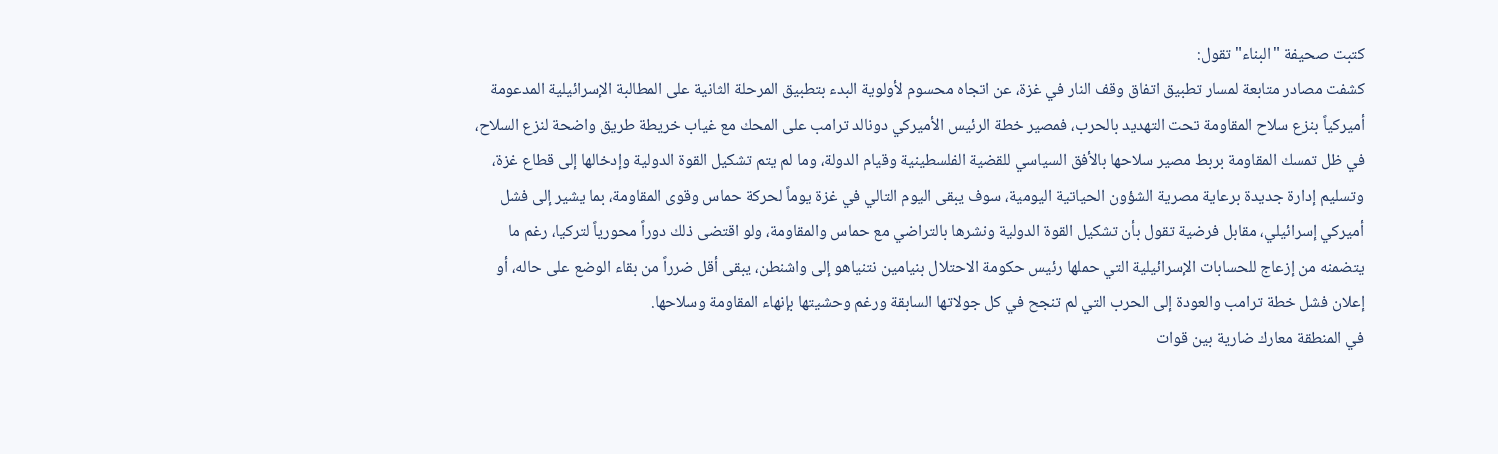كتبت صحيفة "البناء" تقول:
كشفت مصادر متابعة لمسار تطبيق اتفاق وقف النار في غزة، عن اتجاه محسوم لأولوية البدء بتطبيق المرحلة الثانية على المطالبة الإسرائيلية المدعومة أميركياً بنزع سلاح المقاومة تحت التهديد بالحرب، فمصير خطة الرئيس الأميركي دونالد ترامب على المحك مع غياب خريطة طريق واضحة لنزع السلاح، في ظل تمسك المقاومة بربط مصير سلاحها بالأفق السياسي للقضية الفلسطينية وقيام الدولة، وما لم يتم تشكيل القوة الدولية وإدخالها إلى قطاع غزة، وتسليم إدارة جديدة برعاية مصرية الشؤون الحياتية اليومية، سوف يبقى اليوم التالي في غزة يوماً لحركة حماس وقوى المقاومة، بما يشير إلى فشل أميركي إسرائيلي، مقابل فرضية تقول بأن تشكيل القوة الدولية ونشرها بالتراضي مع حماس والمقاومة، ولو اقتضى ذلك دوراً محورياً لتركيا، رغم ما يتضمنه من إزعاج للحسابات الإسرائيلية التي حملها رئيس حكومة الاحتلال بنيامين نتنياهو إلى واشنطن، يبقى أقل ضرراً من بقاء الوضع على حاله، أو إعلان فشل خطة ترامب والعودة إلى الحرب التي لم تنجح في كل جولاتها السابقة ورغم وحشيتها بإنهاء المقاومة وسلاحها.
في المنطقة معارك ضارية بين قوات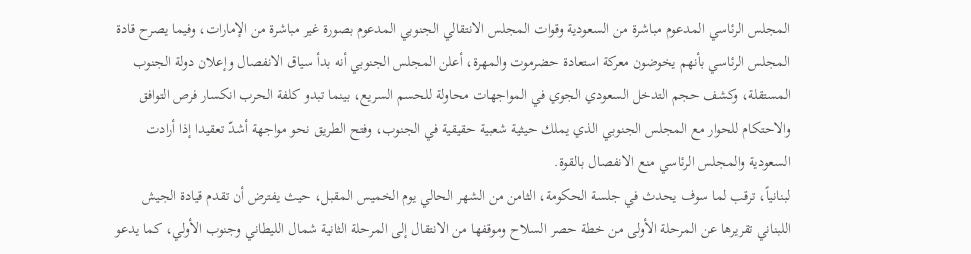المجلس الرئاسي المدعوم مباشرة من السعودية وقوات المجلس الانتقالي الجنوبي المدعوم بصورة غير مباشرة من الإمارات، وفيما يصرح قادة المجلس الرئاسي بأنهم يخوضون معركة استعادة حضرموت والمهرة، أعلن المجلس الجنوبي أنه بدأ سياق الانفصال وإعلان دولة الجنوب المستقلة، وكشف حجم التدخل السعودي الجوي في المواجهات محاولة للحسم السريع، بينما تبدو كلفة الحرب انكسار فرص التوافق والاحتكام للحوار مع المجلس الجنوبي الذي يملك حيثية شعبية حقيقية في الجنوب، وفتح الطريق نحو مواجهة أشدّ تعقيدا إذا أرادت السعودية والمجلس الرئاسي منع الانفصال بالقوة.
لبنانياً، ترقب لما سوف يحدث في جلسة الحكومة، الثامن من الشهر الحالي يوم الخميس المقبل، حيث يفترض أن تقدم قيادة الجيش اللبناني تقريرها عن المرحلة الأولى من خطة حصر السلاح وموقفها من الانتقال إلى المرحلة الثانية شمال الليطاني وجنوب الأولي، كما يدعو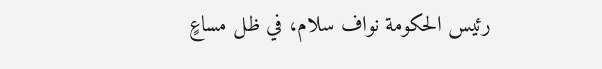رئيس الحكومة نواف سلام، في ظل مساعٍ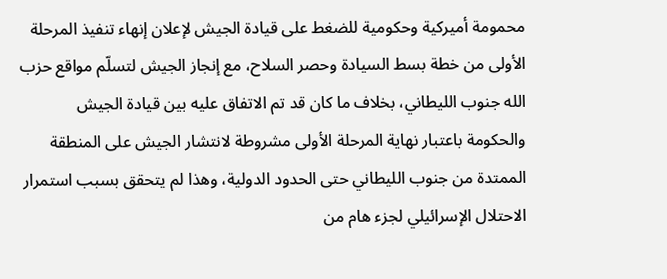محمومة أميركية وحكومية للضغط على قيادة الجيش لإعلان إنهاء تنفيذ المرحلة الأولى من خطة بسط السيادة وحصر السلاح، مع إنجاز الجيش لتسلّم مواقع حزب الله جنوب الليطاني، بخلاف ما كان قد تم الاتفاق عليه بين قيادة الجيش والحكومة باعتبار نهاية المرحلة الأولى مشروطة لانتشار الجيش على المنطقة الممتدة من جنوب الليطاني حتى الحدود الدولية، وهذا لم يتحقق بسبب استمرار الاحتلال الإسرائيلي لجزء هام من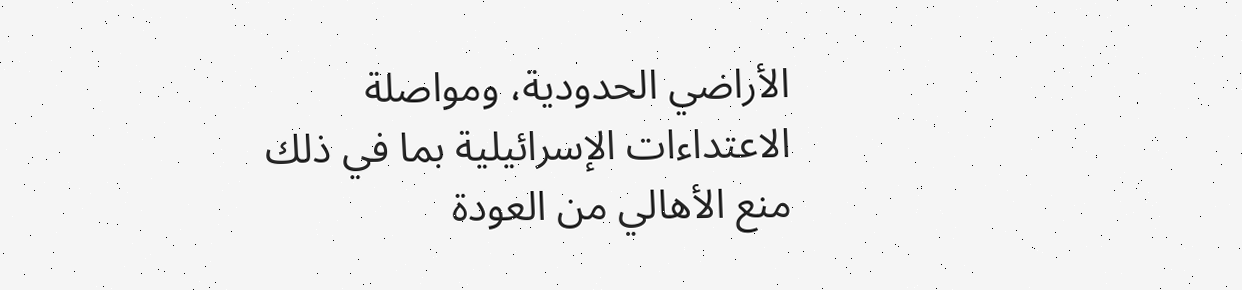الأراضي الحدودية، ومواصلة الاعتداءات الإسرائيلية بما في ذلك منع الأهالي من العودة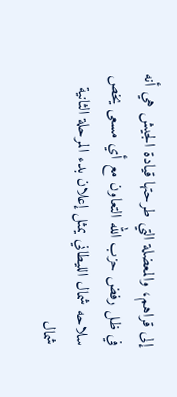إلى قراهم، والمعضلة التي طرحتها قيادة الجيش هي أنه في ظل رفض حزب الله التعاون مع أي مسعى يخص سلاحه شمال الليطاني يمثل إعلان بدء المرحلة الثانية شمال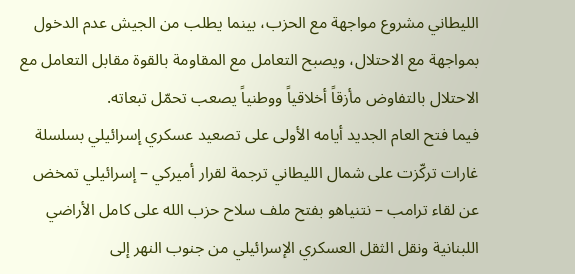الليطاني مشروع مواجهة مع الحزب، بينما يطلب من الجيش عدم الدخول بمواجهة مع الاحتلال، ويصبح التعامل مع المقاومة بالقوة مقابل التعامل مع الاحتلال بالتفاوض مأزقاً أخلاقياً ووطنياً يصعب تحمّل تبعاته.
فيما فتح العام الجديد أيامه الأولى على تصعيد عسكري إسرائيلي بسلسلة غارات تركّزت على شمال الليطاني ترجمة لقرار أميركي – إسرائيلي تمخض عن لقاء ترامب – نتنياهو بفتح ملف سلاح حزب الله على كامل الأراضي اللبنانية ونقل الثقل العسكري الإسرائيلي من جنوب النهر إلى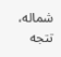شماله، تتجه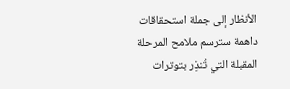الأنظار إلى جملة استحقاقات داهمة سترسم ملامح المرحلة المقبلة التي تُنذِر بتوترات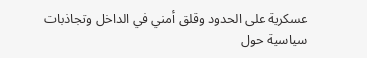عسكرية على الحدود وقلق أمني في الداخل وتجاذبات سياسية حول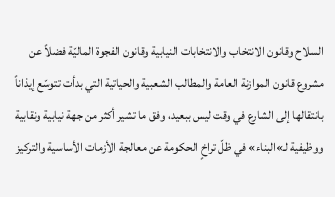السلاح وقانون الانتخاب والانتخابات النيابية وقانون الفجوة الماليّة فضلاً عن مشروع قانون الموازنة العامة والمطالب الشعبية والحياتية التي بدأت تتوسّع إيذاناً بانتقالها إلى الشارع في وقت ليس ببعيد، وفق ما تشير أكثر من جهة نيابية ونقابية ووظيفية لـ»البناء» في ظلّ تراخٍ الحكومة عن معالجة الأزمات الأساسية والتركيز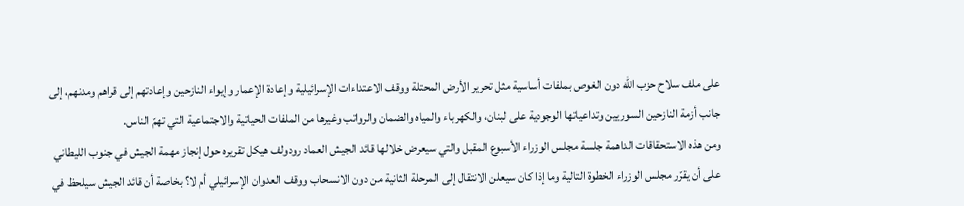على ملف سلاح حزب الله دون الغوص بملفات أساسية مثل تحرير الأرض المحتلة ووقف الاعتداءات الإسرائيلية وإعادة الإعمار وإيواء النازحين وإعادتهم إلى قراهم ومدنهم، إلى جانب أزمة النازحين السوريين وتداعياتها الوجودية على لبنان، والكهرباء والمياه والضمان والرواتب وغيرها من الملفات الحياتية والاجتماعية التي تهمّ الناس.
ومن هذه الاستحقاقات الداهمة جلسة مجلس الوزراء الأسبوع المقبل والتي سيعرض خلالها قائد الجيش العماد رودولف هيكل تقريره حول إنجاز مهمة الجيش في جنوب الليطاني على أن يقرّر مجلس الوزراء الخطوة التالية وما إذا كان سيعلن الانتقال إلى المرحلة الثانية من دون الانسحاب ووقف العدوان الإسرائيلي أم لا؟ بخاصة أن قائد الجيش سيلحظ في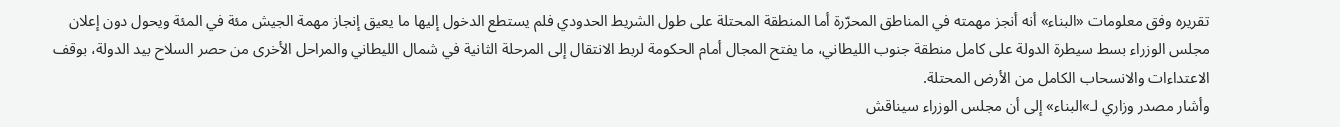تقريره وفق معلومات «البناء» أنه أنجز مهمته في المناطق المحرّرة أما المنطقة المحتلة على طول الشريط الحدودي فلم يستطع الدخول إليها ما يعيق إنجاز مهمة الجيش مئة في المئة ويحول دون إعلان مجلس الوزراء بسط سيطرة الدولة على كامل منطقة جنوب الليطاني، ما يفتح المجال أمام الحكومة لربط الانتقال إلى المرحلة الثانية في شمال الليطاني والمراحل الأخرى من حصر السلاح بيد الدولة، بوقف الاعتداءات والانسحاب الكامل من الأرض المحتلة.
وأشار مصدر وزاري لـ»البناء» إلى أن مجلس الوزراء سيناقش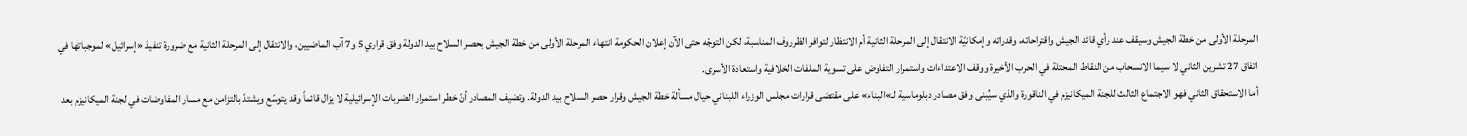المرحلة الأولى من خطة الجيش وسيقف عند رأي قائد الجيش واقتراحاته، وقدراته وإمكانيّة الانتقال إلى المرحلة الثانية أم الانتظار لتوافر الظرروف المناسبة، لكن التوجّه حتى الآن إعلان الحكومة انتهاء المرحلة الأولى من خطة الجيش بحصر السلاح بيد الدولة وفق قراري 5 و7 آب الماضيين، والانتقال إلى المرحلة الثانية مع ضرورة تنفيذ «إسرائيل» لموجباتها في اتفاق 27 تشرين الثاني لا سيما الانسحاب من النقاط المحتلة في الحرب الأخيرة ووقف الاعتداءات واستمرار التفاوض على تسوية الملفات الخلافية واستعادة الأسرى.
أما الاستحقاق الثاني فهو الاجتماع الثالث للجنة الميكانيزم في الناقورة والذي سيُبنى وفق مصادر دبلوماسية لـ»البناء» على مقتضى قرارات مجلس الوزراء اللبناني حيال مسألة خطة الجيش وقرار حصر السلاح بيد الدولة. وتضيف المصادر أنّ خطر استمرار الضربات الإسرائيلية لا يزال قائماً وقد يتوسّع ويشتدّ بالتزامن مع مسار المفاوضات في لجنة الميكانيزم بعد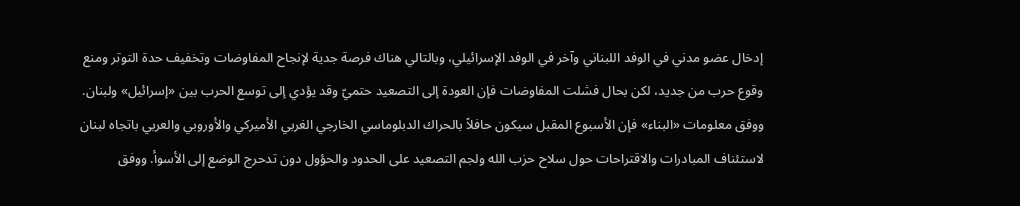إدخال عضو مدني في الوفد اللبناني وآخر في الوفد الإسرائيلي، وبالتالي هناك فرصة جدية لإنجاح المفاوضات وتخفيف حدة التوتر ومنع وقوع حرب من جديد، لكن بحال فشلت المفاوضات فإن العودة إلى التصعيد حتميّ وقد يؤدي إلى توسع الحرب بين «إسرائيل» ولبنان.
ووفق معلومات «البناء» فإن الأسبوع المقبل سيكون حافلاً بالحراك الدبلوماسي الخارجي الغربي الأميركي والأوروبي والعربي باتجاه لبنان لاستئناف المبادرات والاقتراحات حول سلاح حزب الله ولجم التصعيد على الحدود والحؤول دون تدحرج الوضع إلى الأسوأ. ووفق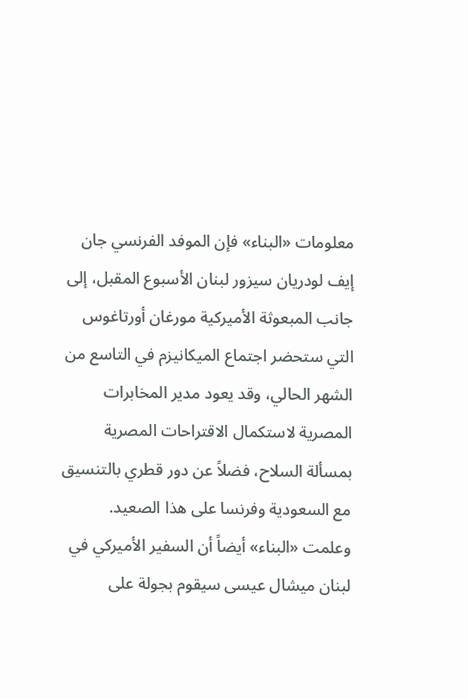معلومات «البناء» فإن الموفد الفرنسي جان إيف لودريان سيزور لبنان الأسبوع المقبل، إلى جانب المبعوثة الأميركية مورغان أورتاغوس التي ستحضر اجتماع الميكانيزم في التاسع من الشهر الحالي، وقد يعود مدير المخابرات المصرية لاستكمال الاقتراحات المصرية بمسألة السلاح، فضلاً عن دور قطري بالتنسيق مع السعودية وفرنسا على هذا الصعيد.
وعلمت «البناء» أيضاً أن السفير الأميركي في لبنان ميشال عيسى سيقوم بجولة على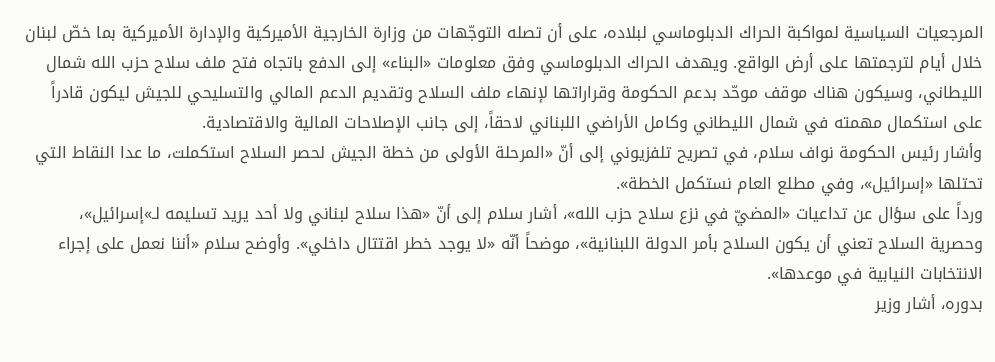المرجعيات السياسية لمواكبة الحراك الدبلوماسي لبلاده، على أن تصله التوجّهات من وزارة الخارجية الأميركية والإدارة الأميركية بما خصّ لبنان خلال أيام لترجمتها على أرض الواقع. ويهدف الحراك الدبلوماسي وفق معلومات «البناء» إلى الدفع باتجاه فتح ملف سلاح حزب الله شمال الليطاني، وسيكون هناك موقف موحّد بدعم الحكومة وقراراتها لإنهاء ملف السلاح وتقديم الدعم المالي والتسليحي للجيش ليكون قادراً على استكمال مهمته في شمال الليطاني وكامل الأراضي اللبناني لاحقاً، إلى جانب الإصلاحات المالية والاقتصادية.
وأشار رئيس الحكومة نواف سلام، في تصريح تلفزيوني إلى أنّ «المرحلة الأولى من خطة الجيش لحصر السلاح استكملت، ما عدا النقاط التي تحتلها «إسرائيل»، وفي مطلع العام نستكمل الخطة».
ورداً على سؤال عن تداعيات «المضيّ في نزع سلاح حزب الله»، أشار سلام إلى أنّ «هذا سلاح لبناني ولا أحد يريد تسليمه لـ»إسرائيل»، وحصرية السلاح تعني أن يكون السلاح بأمر الدولة اللبنانية»، موضحاً أنّه «لا يوجد خطر اقتتال داخلي». وأوضح سلام «أننا نعمل على إجراء الانتخابات النيابية في موعدها».
بدوره، أشار وزير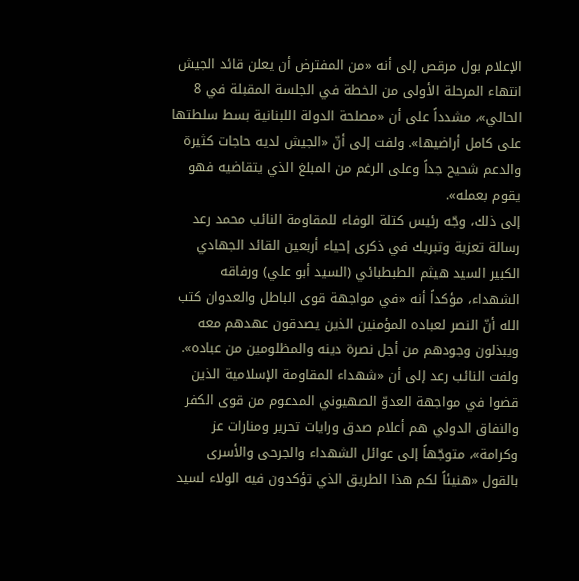الإعلام بول مرقص إلى أنه «من المفترض أن يعلن قائد الجيش انتهاء المرحلة الأولى من الخطة في الجلسة المقبلة في 8 الحالي»، مشدداً على أن «مصلحة الدولة اللبنانية بسط سلطتها على كامل أراضيها». ولفت إلى أنّ «الجيش لديه حاجات كثيرة والدعم شحيح جداً وعلى الرغم من المبلغ الذي يتقاضيه فهو يقوم بعمله».
إلى ذلك، وجّه رئيس كتلة الوفاء للمقاومة النائب محمد رعد رسالة تعزية وتبريك في ذكرى إحياء أربعين القائد الجهادي الكبير السيد هيثم الطبطبائي (السيد أبو علي) ورفاقه الشهداء، مؤكداً أنه «في مواجهة قوى الباطل والعدوان كتب الله أنّ النصر لعباده المؤمنين الذين يصدقون عهدهم معه ويبذلون وجودهم من أجل نصرة دينه والمظلومين من عباده».
ولفت النائب رعد إلى أن «شهداء المقاومة الإسلامية الذين قضوا في مواجهة العدوّ الصهيوني المدعوم من قوى الكفر والنفاق الدولي هم أعلام صدق ورايات تحرير ومنارات عز وكرامة»، متوجّهاً إلى عوائل الشهداء والجرحى والأسرى بالقول «هنيئاً لكم هذا الطريق الذي تؤكدون فيه الولاء لسيد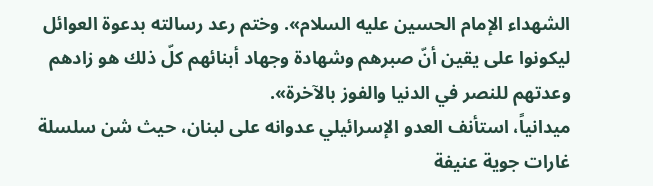الشهداء الإمام الحسين عليه السلام». وختم رعد رسالته بدعوة العوائل ليكونوا على يقين أنّ صبرهم وشهادة وجهاد أبنائهم كلّ ذلك هو زادهم وعدتهم للنصر في الدنيا والفوز بالآخرة».
ميدانياً، استأنف العدو الإسرائيلي عدوانه على لبنان، حيث شن سلسلة غارات جوية عنيفة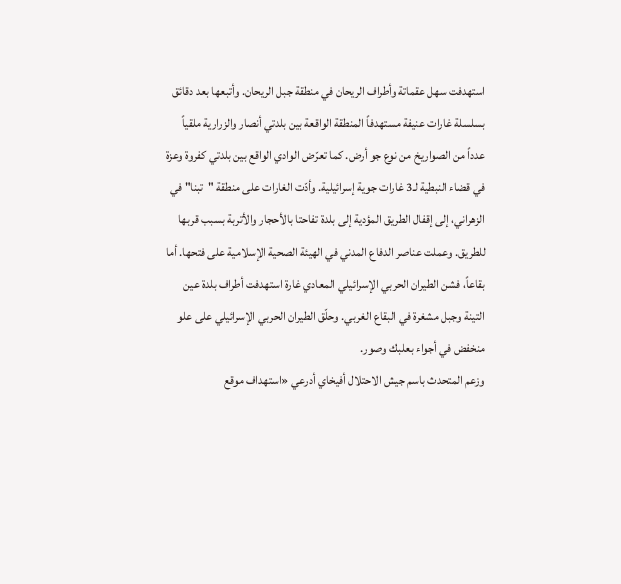استهدفت سهل عقماتة وأطراف الريحان في منطقة جبل الريحان. وأتبعها بعد دقائق بسلسلة غارات عنيفة مستهدفاً المنطقة الواقعة بين بلدتي أنصار والزرارية ملقياً عدداً من الصواريخ من نوع جو أرض. كما تعرّض الوادي الواقع بين بلدتي كفروة وعزة في قضاء النبطية لـ3 غارات جوية إسرائيلية. وأدّت الغارات على منطقة "تبنا" في الزهراني، إلى إقفال الطريق المؤدية إلى بلدة تفاحتا بالأحجار والأتربة بسبب قربها للطريق. وعملت عناصر الدفاع المدني في الهيئة الصحية الإسلامية على فتحها. أما بقاعاً، فشن الطيران الحربي الإسرائيلي المعادي غارة استهدفت أطراف بلدة عين التينة وجبل مشغرة في البقاع الغربي. وحلّق الطيران الحربي الإسرائيلي على علو منخفض في أجواء بعلبك وصور.
وزعم المتحدث باسم جيش الاحتلال أفيخاي أدرعي «استهداف موقع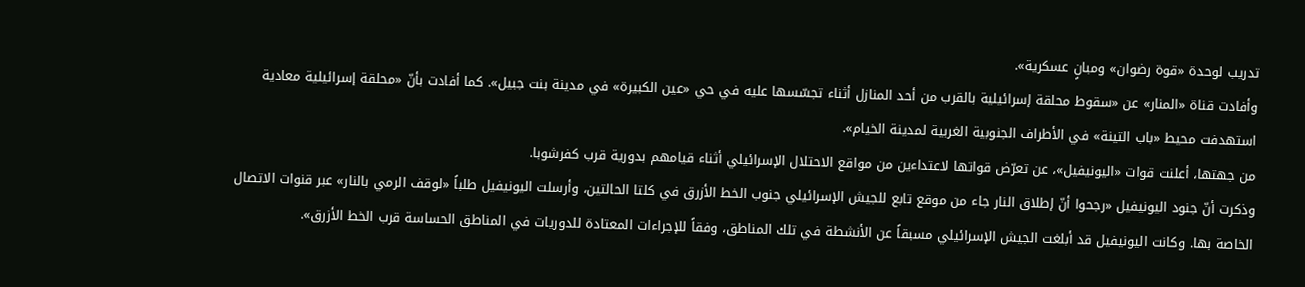تدريب لوحدة «قوة رضوان» ومبانٍ عسكرية».
وأفادت قناة «المنار» عن «سقوط محلقة إسرائيلية بالقرب من أحد المنازل أثناء تجسّسها عليه في حي «عين الكبيرة» في مدينة بنت جبيل». كما أفادت بأنّ «محلقة إسرائيلية معادية استهدفت محيط «باب التينة» في الأطراف الجنوبية الغربية لمدينة الخيام».
من جهتها، أعلنت قوات «اليونيفيل»، عن تعرّض قواتها لاعتداءين من مواقع الاحتلال الإسرائيلي أثناء قيامهم بدورية قرب كفرشوبا.
وذكرت أنّ جنود اليونيفيل «رجحوا أنّ إطلاق النار جاء من موقع تابع للجيش الإسرائيلي جنوب الخط الأزرق في كلتا الحالتين، وأرسلت اليونيفيل طلباً «لوقف الرمي بالنار» عبر قنوات الاتصال الخاصة بها. وكانت اليونيفيل قد أبلغت الجيش الإسرائيلي مسبقاً عن الأنشطة في تلك المناطق، وفقاً للإجراءات المعتادة للدوريات في المناطق الحساسة قرب الخط الأزرق».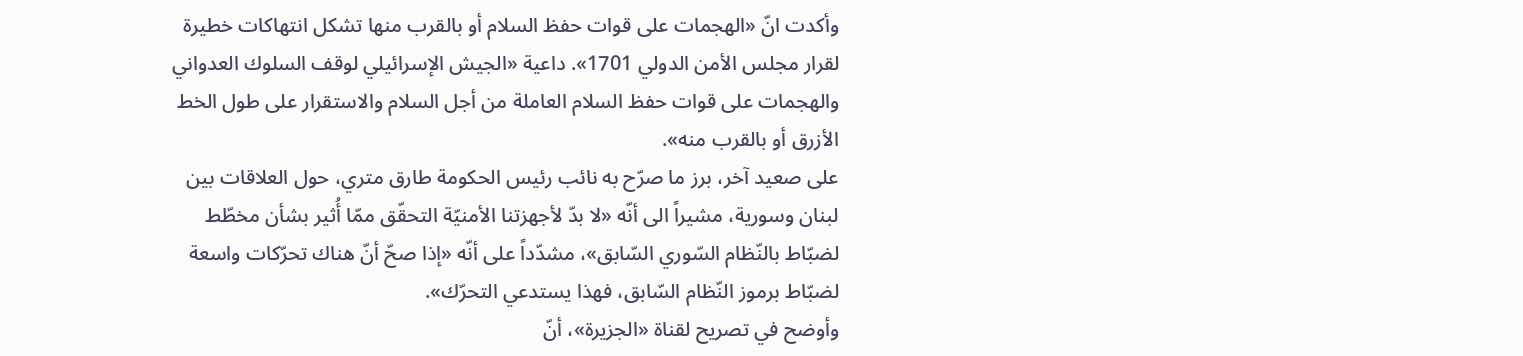وأكدت انّ «الهجمات على قوات حفظ السلام أو بالقرب منها تشكل انتهاكات خطيرة لقرار مجلس الأمن الدولي 1701». داعية «الجيش الإسرائيلي لوقف السلوك العدواني والهجمات على قوات حفظ السلام العاملة من أجل السلام والاستقرار على طول الخط الأزرق أو بالقرب منه».
على صعيد آخر، برز ما صرّح به نائب رئيس الحكومة طارق متري، حول العلاقات بين لبنان وسورية، مشيراً الى أنّه «لا بدّ لأجهزتنا الأمنيّة التحقّق ممّا أُثير بشأن مخطّط لضبّاط بالنّظام السّوري السّابق»، مشدّداً على أنّه «إذا صحّ أنّ هناك تحرّكات واسعة لضبّاط برموز النّظام السّابق، فهذا يستدعي التحرّك».
وأوضح في تصريح لقناة «الجزيرة»، أنّ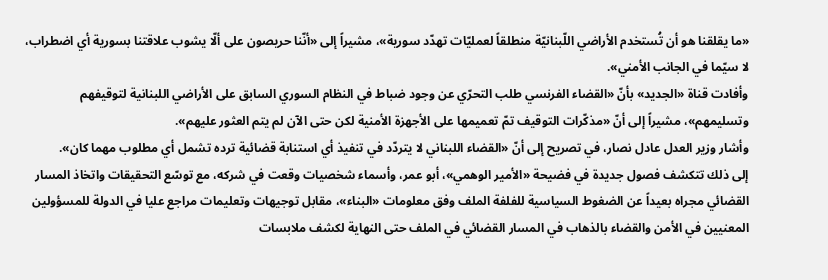«ما يقلقنا هو أن تُستخدم الأراضي اللّبنانيّة منطلقاً لعمليّات تهدّد سورية»، مشيراً إلى «أنّنا حريصون على ألّا يشوب علاقتنا بسورية أي اضطراب، لا سيّما في الجانب الأمني».
وأفادت قناة «الجديد» بأنّ «القضاء الفرنسي طلب التحرّي عن وجود ضباط في النظام السوري السابق على الأراضي اللبنانية لتوقيفهم وتسليمهم»، مشيراً إلى أنّ «مذكّرات التوقيف تمّ تعميمها على الأجهزة الأمنية لكن حتى الآن لم يتم العثور عليهم».
وأشار وزير العدل عادل نصار، في تصريح إلى أنّ «القضاء اللبناني لا يتردّد في تنفيذ أي استنابة قضائية ترده تشمل أي مطلوب مهما كان».
إلى ذلك تتكشف فصول جديدة في فضيحة «الأمير الوهمي»، أبو عمر، وأسماء شخصيات وقعت في شركه، مع توسّع التحقيقات واتخاذ المسار القضائي مجراه بعيداً عن الضغوط السياسية للفلفة الملف وفق معلومات «البناء»، مقابل توجيهات وتعليمات مراجع عليا في الدولة للمسؤولين المعنيين في الأمن والقضاء بالذهاب في المسار القضائي في الملف حتى النهاية لكشف ملابسات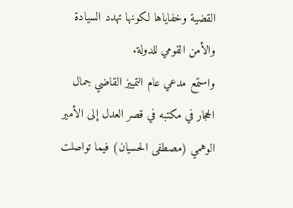القضية وخفاياها لكونها تهدد السيادة والأمن القومي للدولة.
واستمع مدعي عام التمييز القاضي جمال الحجار في مكتبه في قصر العدل إلى الأمير الوهمي (مصطفى الحسيان) فيما تواصلت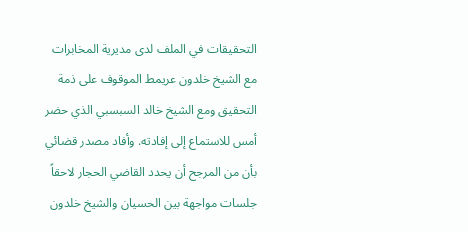التحقيقات في الملف لدى مديرية المخابرات مع الشيخ خلدون عريمط الموقوف على ذمة التحقيق ومع الشيخ خالد السبسبي الذي حضر أمس للاستماع إلى إفادته. وأفاد مصدر قضائي بأن من المرجح أن يحدد القاضي الحجار لاحقاً جلسات مواجهة بين الحسيان والشيخ خلدون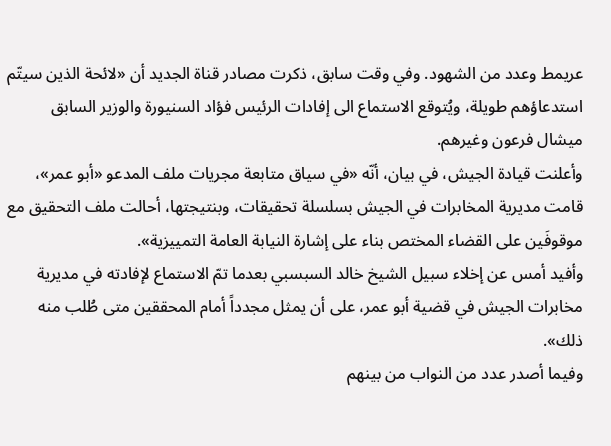عريمط وعدد من الشهود. وفي وقت سابق، ذكرت مصادر قناة الجديد أن «لائحة الذين سيتّم استدعاؤهم طويلة، ويُتوقع الاستماع الى إفادات الرئيس فؤاد السنيورة والوزير السابق ميشال فرعون وغيرهم.
وأعلنت قيادة الجيش، في بيان، أنّه «في سياق متابعة مجريات ملف المدعو «أبو عمر»، قامت مديرية المخابرات في الجيش بسلسلة تحقيقات، وبنتيجتها، أحالت ملف التحقيق مع موقوفَين على القضاء المختص بناء على إشارة النيابة العامة التمييزية».
وأفيد أمس عن إخلاء سبيل الشيخ خالد السبسبي بعدما تمّ الاستماع لإفادته في مديرية مخابرات الجيش في قضية أبو عمر، على أن يمثل مجدداً أمام المحققين متى طُلب منه ذلك».
وفيما أصدر عدد من النواب من بينهم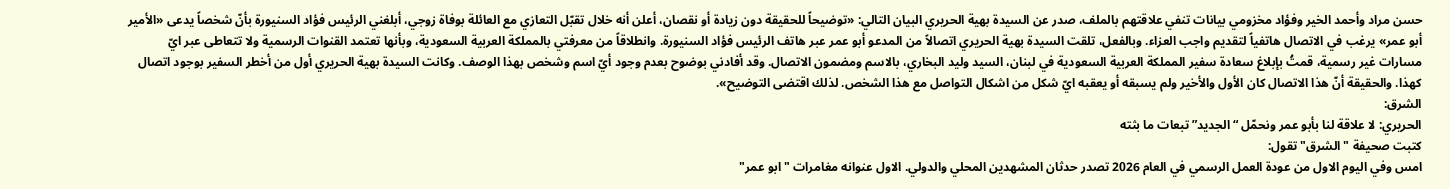حسن مراد وأحمد الخير وفؤاد مخزومي بيانات تنفي علاقتهم بالملف، صدر عن السيدة بهية الحريري البيان التالي: «توضيحاً للحقيقة دون زيادة أو نقصان، أعلن أنه خلال تقبّل التعازي مع العائلة بوفاة زوجي، أبلغني الرئيس فؤاد السنيورة بأنّ شخصاً يدعى «الأمير أبو عمر» يرغب في الاتصال هاتفياً لتقديم واجب العزاء. وبالفعل، تلقت السيدة بهية الحريري اتصالاً من المدعو أبو عمر عبر هاتف الرئيس فؤاد السنيورة. وانطلاقاً من معرفتي بالمملكة العربية السعودية، وبأنها تعتمد القنوات الرسمية ولا تتعاطى عبر ايّ مسارات غير رسمية، قمتُ بإبلاغ سعادة سفير المملكة العربية السعودية في لبنان، السيد وليد البخاري، بالاسم ومضمون الاتصال. وقد أفادني بوضوح بعدم وجود أيّ اسم وشخص بهذا الوصف. وكانت السيدة بهية الحريري أول من أخطر السفير بوجود اتصال كهذا. والحقيقة أنّ هذا الاتصال كان الأول والأخير ولم يسبقه أو يعقبه ايّ شكل من اشكال التواصل مع هذا الشخص. لذلك اقتضى التوضيح».
الشرق:
الحريري: لا علاقة لنا بأبو عمر ونحمّل “الجديد” تبعات ما بثته
كتبت صحيفة "الشرق" تقول:
امس وفي اليوم الاول من عودة العمل الرسمي في العام 2026 تصدر حدثان المشهدين المحلي والدولي. الاول عنوانه مغامرات "ابو عمر"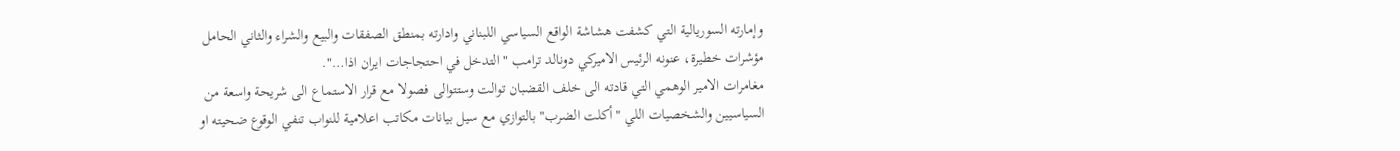وإمارته السوريالية التي كشفت هشاشة الواقع السياسي اللبناني وادارته بمنطق الصفقات والبيع والشراء والثاني الحامل مؤشرات خطيرة، عنونه الرئيس الاميركي دونالد ترامب " التدخل في احتجاجات ايران اذا…".
مغامرات الامير الوهمي التي قادته الى خلف القضبان توالت وستتوالى فصولا مع قرار الاستماع الى شريحة واسعة من السياسيين والشخصيات اللي "أكلت الضرب" بالتوازي مع سيل بيانات مكاتب اعلامية للنواب تنفي الوقوع ضحيته او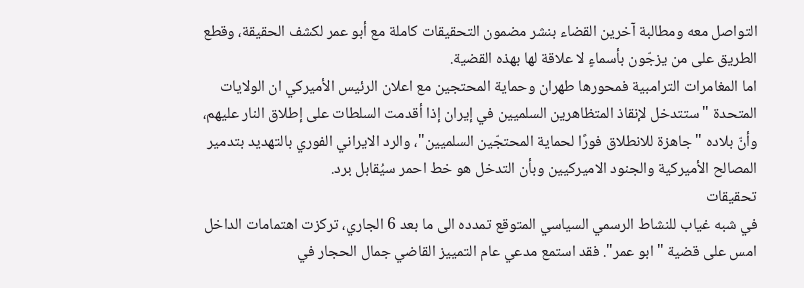التواصل معه ومطالبة آخرين القضاء بنشر مضمون التحقيقات كاملة مع أبو عمر لكشف الحقيقة، وقطع الطريق على من يزجّون بأسماءٍ لا علاقة لها بهذه القضية.
اما المغامرات الترامبية فمحورها طهران وحماية المحتجين مع اعلان الرئيس الأميركي ان الولايات المتحدة "ستتدخل لإنقاذ المتظاهرين السلميين في إيران إذا أقدمت السلطات على إطلاق النار عليهم، وأنّ بلاده "جاهزة للانطلاق فورًا لحماية المحتجّين السلميين"، والرد الايراني الفوري بالتهديد بتدمير المصالح الأميركية والجنود الاميركيين وبأن التدخل هو خط احمر سيُقابل برد.
تحقيقات
في شبه غياب للنشاط الرسمي السياسي المتوقع تمدده الى ما بعد 6 الجاري، تركزت اهتمامات الداخل امس على قضية "ابو عمر". فقد استمع مدعي عام التمييز القاضي جمال الحجار في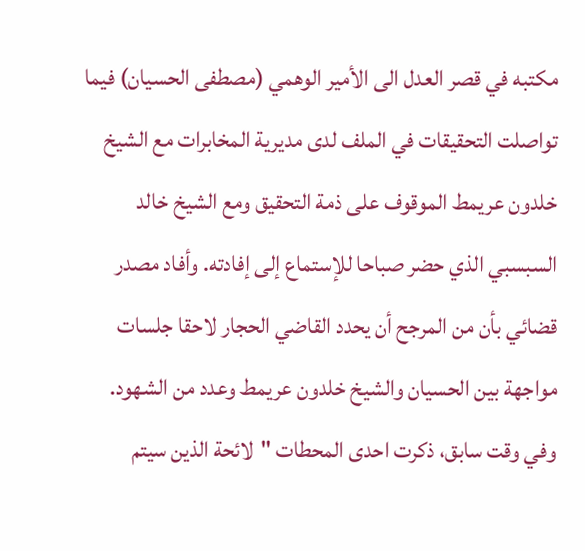مكتبه في قصر العدل الى الأمير الوهمي (مصطفى الحسيان) فيما تواصلت التحقيقات في الملف لدى مديرية المخابرات مع الشيخ خلدون عريمط الموقوف على ذمة التحقيق ومع الشيخ خالد السبسبي الذي حضر صباحا للإستماع إلى إفادته. وأفاد مصدر قضائي بأن من المرجح أن يحدد القاضي الحجار لاحقا جلسات مواجهة بين الحسيان والشيخ خلدون عريمط وعدد من الشهود. وفي وقت سابق، ذكرت احدى المحطات "لائحة الذين سيتم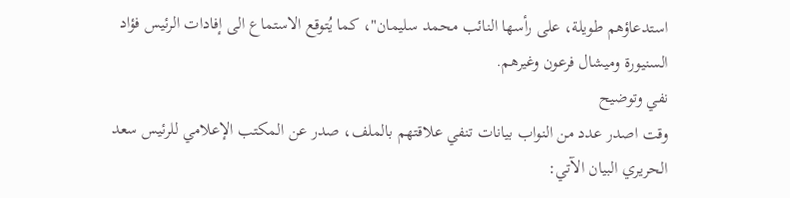استدعاؤهم طويلة، على رأسها النائب محمد سليمان"، كما يُتوقع الاستماع الى إفادات الرئيس فؤاد السنيورة وميشال فرعون وغيرهم.
نفي وتوضيح
وقت اصدر عدد من النواب بيانات تنفي علاقتهم بالملف، صدر عن المكتب الإعلامي للرئيس سعد الحريري البيان الآتي: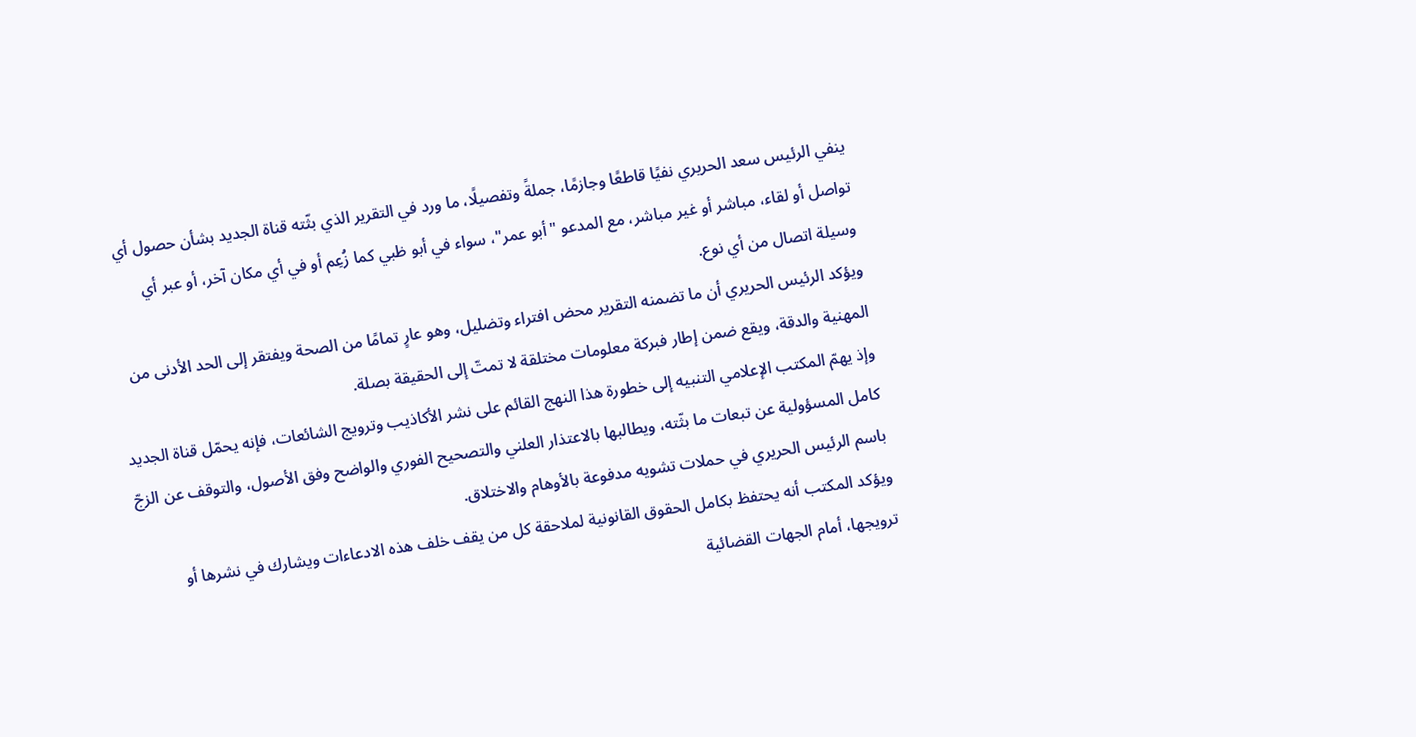ينفي الرئيس سعد الحريري نفيًا قاطعًا وجازمًا، جملةً وتفصيلًا، ما ورد في التقرير الذي بثّته قناة الجديد بشأن حصول أي تواصل أو لقاء، مباشر أو غير مباشر، مع المدعو "أبو عمر"، سواء في أبو ظبي كما زُعِم أو في أي مكان آخر، أو عبر أي وسيلة اتصال من أي نوع.
ويؤكد الرئيس الحريري أن ما تضمنه التقرير محض افتراء وتضليل، وهو عارٍ تمامًا من الصحة ويفتقر إلى الحد الأدنى من المهنية والدقة، ويقع ضمن إطار فبركة معلومات مختلقة لا تمتّ إلى الحقيقة بصلة.
وإذ يهمّ المكتب الإعلامي التنبيه إلى خطورة هذا النهج القائم على نشر الأكاذيب وترويج الشائعات، فإنه يحمّل قناة الجديد كامل المسؤولية عن تبعات ما بثّته، ويطالبها بالاعتذار العلني والتصحيح الفوري والواضح وفق الأصول، والتوقف عن الزجّ باسم الرئيس الحريري في حملات تشويه مدفوعة بالأوهام والاختلاق.
ويؤكد المكتب أنه يحتفظ بكامل الحقوق القانونية لملاحقة كل من يقف خلف هذه الادعاءات ويشارك في نشرها أو ترويجها، أمام الجهات القضائية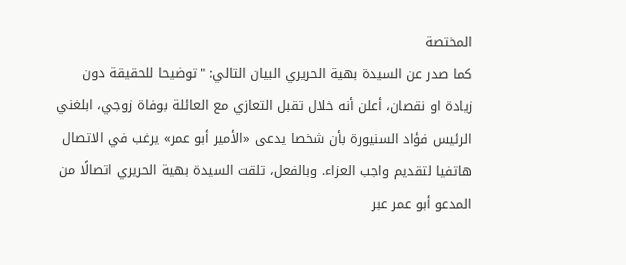المختصة
كما صدر عن السيدة بهية الحريري البيان التالي: "توضيحا للحقيقة دون زيادة او نقصان، أعلن أنه خلال تقبل التعازي مع العائلة بوفاة زوجي، ابلغني الرئيس فؤاد السنيورة بأن شخصا يدعى «الأمير أبو عمر» يرغب في الاتصال هاتفيا لتقديم واجب العزاء. وبالفعل، تلقت السيدة بهية الحريري اتصالًا من المدعو أبو عمر عبر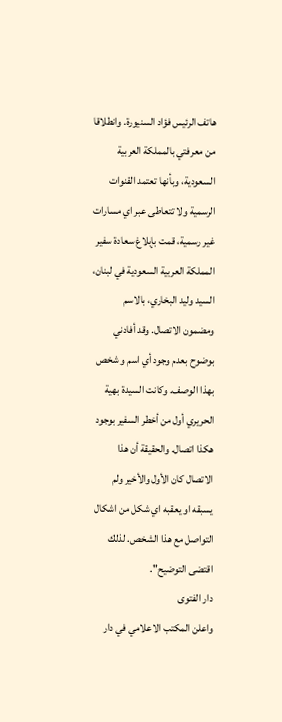هاتف الرئيس فؤاد السنيورة. وانطلاقا من معرفتي بالمملكة العربية السعودية، وبأنها تعتمد القنوات الرسمية ولا تتعاطى عبر اي مسارات غير رسمية، قمت بإبلاغ سعادة سفير المملكة العربية السعودية في لبنان، السيد وليد البخاري، بالاسم ومضمون الاتصال. وقد أفادني بوضوح بعدم وجود أي اسم و شخص بهذا الوصف. وكانت السيدة بهية الحريري أول من أخطر السفير بوجود هكذا اتصال. والحقيقة أن هذا الاتصال كان الأول والأخير ولم يسبقه او يعقبه اي شكل من اشكال التواصل مع هذا الشخص. لذلك اقتضى التوضيح".
دار الفتوى
واعلن المكتب الاعلامي في دار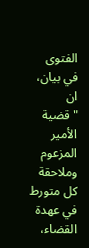الفتوى في بيان، ان "قضية الأمير المزعوم وملاحقة كل متورط في عهدة القضاء،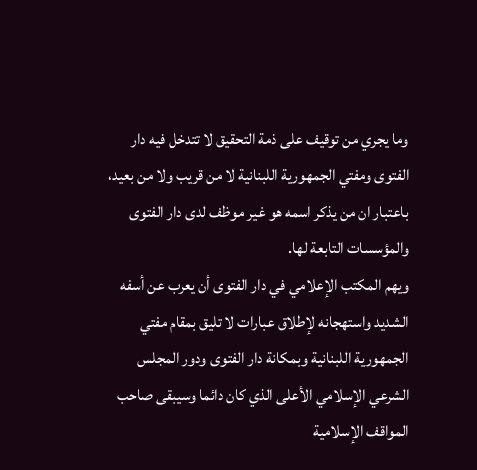وما يجري من توقيف على ذمة التحقيق لا تتدخل فيه دار الفتوى ومفتي الجمهورية اللبنانية لا من قريب ولا من بعيد، باعتبار ان من يذكر اسمه هو غير موظف لدى دار الفتوى والمؤسسات التابعة لها.
ويهم المكتب الإعلامي في دار الفتوى أن يعرب عن أسفه الشديد واستهجانه لإطلاق عبارات لا تليق بمقام مفتي الجمهورية اللبنانية وبمكانة دار الفتوى ودور المجلس الشرعي الإسلامي الأعلى الذي كان دائما وسيبقى صاحب المواقف الإسلامية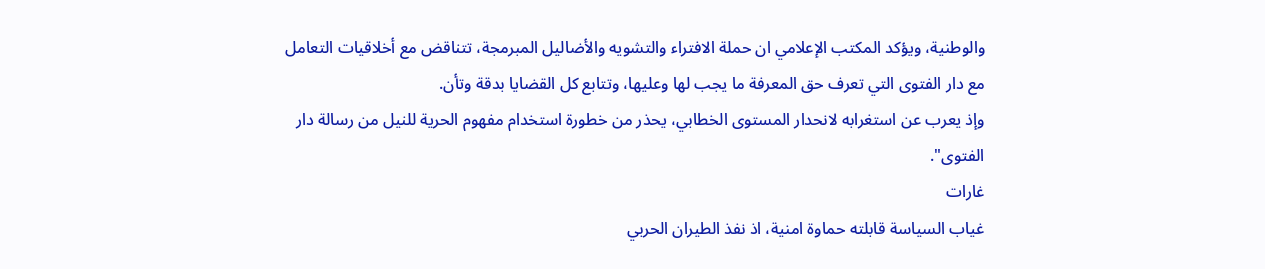والوطنية، ويؤكد المكتب الإعلامي ان حملة الافتراء والتشويه والأضاليل المبرمجة، تتناقض مع أخلاقيات التعامل مع دار الفتوى التي تعرف حق المعرفة ما يجب لها وعليها، وتتابع كل القضايا بدقة وتأن.
وإذ يعرب عن استغرابه لانحدار المستوى الخطابي، يحذر من خطورة استخدام مفهوم الحرية للنيل من رسالة دار الفتوى".
غارات
غياب السياسة قابلته حماوة امنية، اذ نفذ الطيران الحربي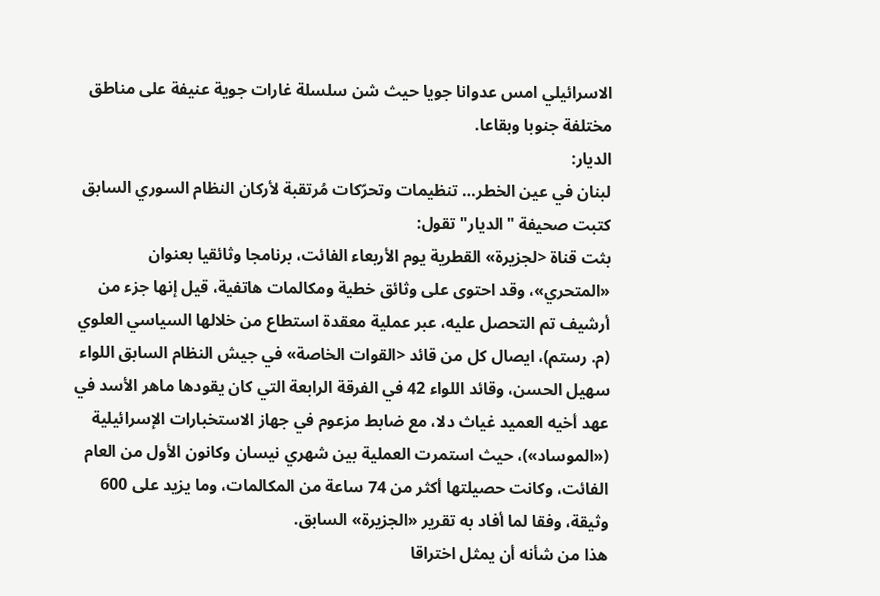الاسرائيلي امس عدوانا جويا حيث شن سلسلة غارات جوية عنيفة على مناطق مختلفة جنوبا وبقاعا.
الديار:
لبنان في عين الخطر… تنظيمات وتحرّكات مُرتقبة لأركان النظام السوري السابق
كتبت صحيفة "الديار" تقول:
بثت قناة <لجزيرة» القطرية يوم الأربعاء الفائت، برنامجا وثائقيا بعنوان «المتحري»، وقد احتوى على وثائق خطية ومكالمات هاتفية، قيل إنها جزء من أرشيف تم التحصل عليه، عبر عملية معقدة استطاع من خلالها السياسي العلوي (م. رستم)، ايصال كل من قائد <القوات الخاصة» في جيش النظام السابق اللواء سهيل الحسن، وقائد اللواء 42 في الفرقة الرابعة التي كان يقودها ماهر الأسد في عهد أخيه العميد غياث دلا، مع ضابط مزعوم في جهاز الاستخبارات الإسرائيلية («الموساد»)، حيث استمرت العملية بين شهري نيسان وكانون الأول من العام الفائت، وكانت حصيلتها أكثر من 74 ساعة من المكالمات، وما يزيد على 600 وثيقة، وفقا لما أفاد به تقرير «الجزيرة» السابق.
هذا من شأنه أن يمثل اختراقا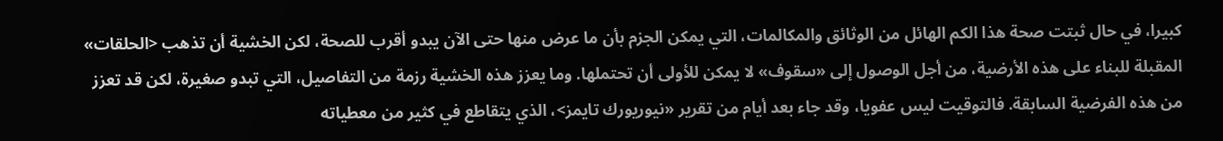كبيرا، في حال ثبتت صحة هذا الكم الهائل من الوثائق والمكالمات، التي يمكن الجزم بأن ما عرض منها حتى الآن يبدو أقرب للصحة، لكن الخشية أن تذهب <الحلقات» المقبلة للبناء على هذه الأرضية، من أجل الوصول إلى «سقوف» لا يمكن للأولى أن تحتملها. وما يعزز هذه الخشية رزمة من التفاصيل، التي تبدو صغيرة، لكن قد تعزز من هذه الفرضية السابقة. فالتوقيت ليس عفويا، وقد جاء بعد أيام من تقرير «نيوريورك تايمز>، الذي يتقاطع في كثير من معطياته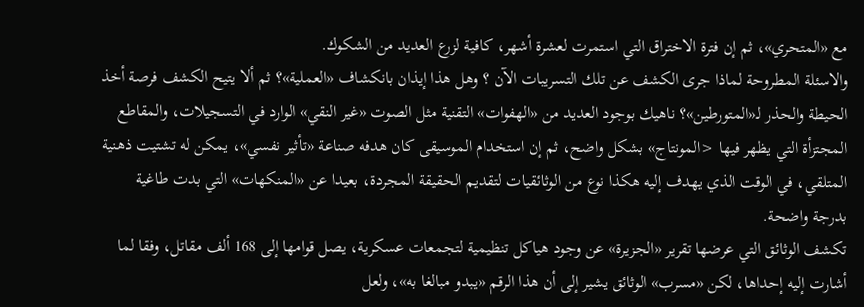مع «المتحري»، ثم إن فترة الاختراق التي استمرت لعشرة أشهر، كافية لزرع العديد من الشكوك.
والاسئلة المطروحة لماذا جرى الكشف عن تلك التسريبات الآن ؟ وهل هذا إيذان بانكشاف «العملية»؟ ثم ألا يتيح الكشف فرصة أخذ الحيطة والحذر لـ«المتورطين»؟ ناهيك بوجود العديد من «الهفوات» التقنية مثل الصوت «غير النقي» الوارد في التسجيلات، والمقاطع المجتزأة التي يظهر فيها <المونتاج» بشكل واضح، ثم إن استخدام الموسيقى كان هدفه صناعة «تأثير نفسي»، يمكن له تشتيت ذهنية المتلقي، في الوقت الذي يهدف إليه هكذا نوع من الوثائقيات لتقديم الحقيقة المجردة، بعيدا عن «المنكهات» التي بدت طاغية بدرجة واضحة.
تكشف الوثائق التي عرضها تقرير «الجزيرة» عن وجود هياكل تنظيمية لتجمعات عسكرية، يصل قوامها إلى 168 ألف مقاتل، وفقا لما أشارت إليه إحداها، لكن «مسرب» الوثائق يشير إلى أن هذا الرقم «يبدو مبالغا به»، ولعل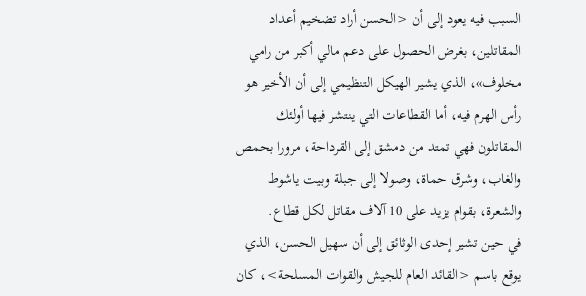السبب فيه يعود إلى أن <الحسن أراد تضخيم أعداد المقاتلين، بغرض الحصول على دعم مالي أكبر من رامي مخلوف»، الذي يشير الهيكل التنظيمي إلى أن الأخير هو رأس الهرم فيه، أما القطاعات التي ينتشر فيها أولئك المقاتلون فهي تمتد من دمشق إلى القرداحة، مرورا بحمص والغاب، وشرق حماة، وصولا إلى جبلة وبيت ياشوط والشعرة، بقوام يزيد على 10 آلاف مقاتل لكل قطاع.
في حين تشير إحدى الوثائق إلى أن سهيل الحسن، الذي يوقع باسم <القائد العام للجيش والقوات المسلحة>، كان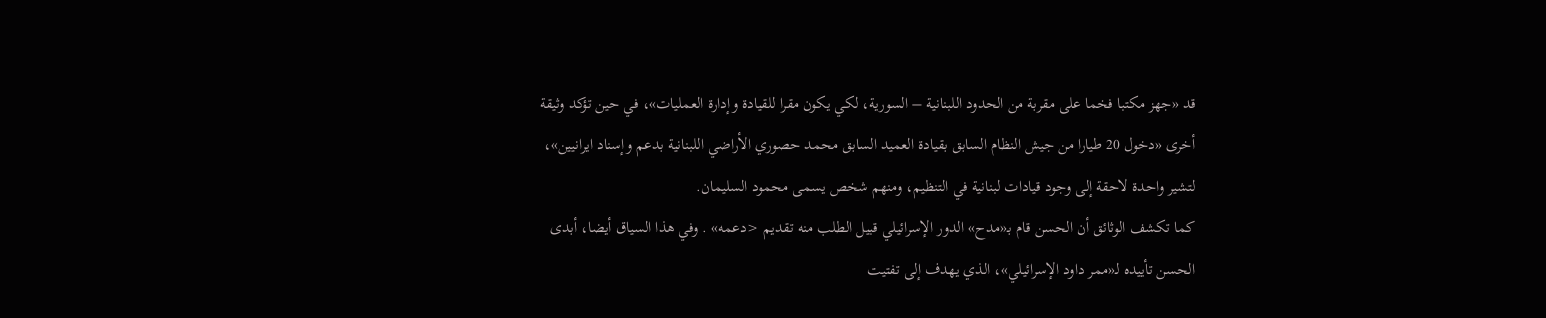قد «جهز مكتبا فخما على مقربة من الحدود اللبنانية – السورية، لكي يكون مقرا للقيادة وإدارة العمليات»، في حين تؤكد وثيقة أخرى «دخول 20 طيارا من جيش النظام السابق بقيادة العميد السابق محمد حصوري الأراضي اللبنانية بدعم وإسناد ايرانيين»، لتشير واحدة لاحقة إلى وجود قيادات لبنانية في التنظيم، ومنهم شخص يسمى محمود السليمان.
كما تكشف الوثائق أن الحسن قام بـ«مدح» الدور الإسرائيلي قبيل الطلب منه تقديم <دعمه» . وفي هذا السياق أيضا، أبدى الحسن تأييده لـ«ممر داود الإسرائيلي»، الذي يهدف إلى تفتيت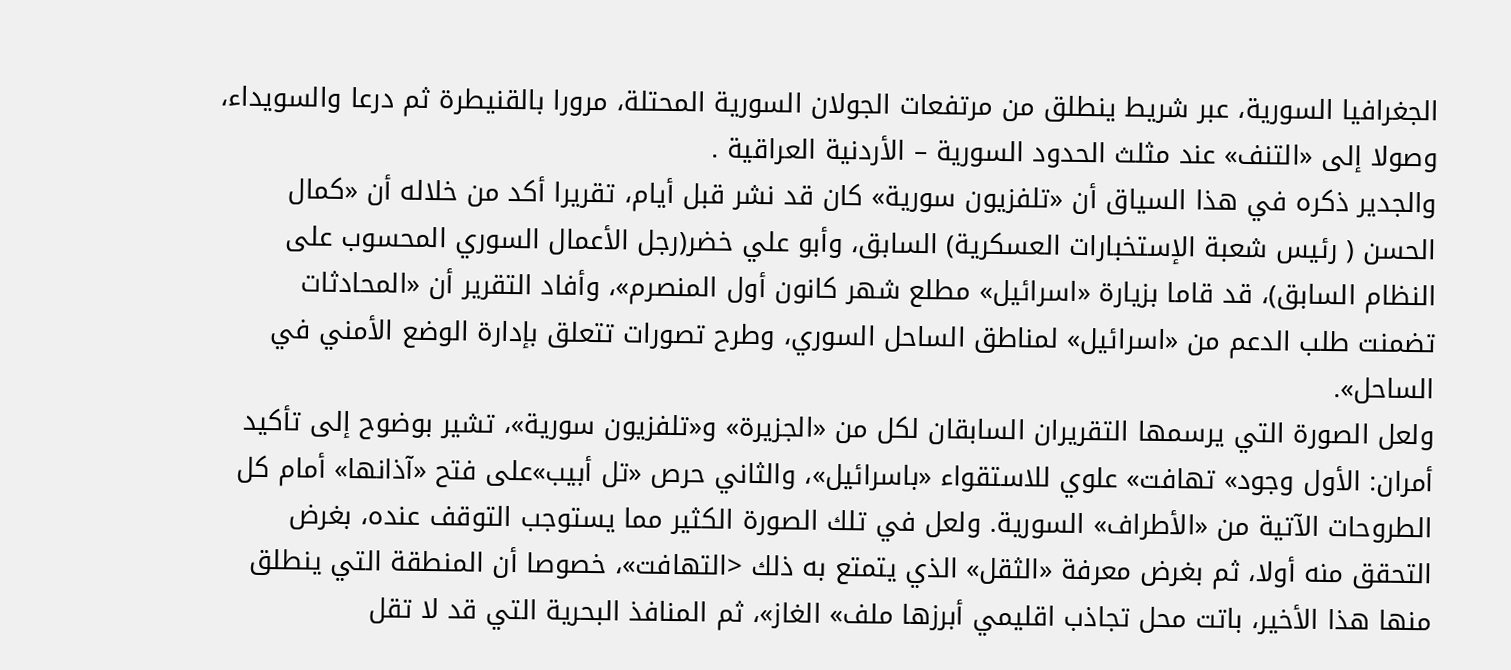الجغرافيا السورية، عبر شريط ينطلق من مرتفعات الجولان السورية المحتلة، مرورا بالقنيطرة ثم درعا والسويداء، وصولا إلى «التنف» عند مثلث الحدود السورية – الأردنية العراقية .
والجدير ذكره في هذا السياق أن «تلفزيون سورية» كان قد نشر قبل أيام، تقريرا أكد من خلاله أن «كمال الحسن ( رئيس شعبة الإستخبارات العسكرية) السابق، وأبو علي خضر(رجل الأعمال السوري المحسوب على النظام السابق)، قد قاما بزيارة «اسرائيل» مطلع شهر كانون أول المنصرم»، وأفاد التقرير أن «المحادثات تضمنت طلب الدعم من «اسرائيل» لمناطق الساحل السوري، وطرح تصورات تتعلق بإدارة الوضع الأمني في الساحل».
ولعل الصورة التي يرسمها التقريران السابقان لكل من «الجزيرة» و«تلفزيون سورية»، تشير بوضوح إلى تأكيد أمران: الأول وجود» تهافت» علوي للاستقواء «باسرائيل»، والثاني حرص «تل أبيب»على فتح «آذانها» أمام كل الطروحات الآتية من «الأطراف» السورية. ولعل في تلك الصورة الكثير مما يستوجب التوقف عنده، بغرض التحقق منه أولا، ثم بغرض معرفة «الثقل» الذي يتمتع به ذلك <التهافت»، خصوصا أن المنطقة التي ينطلق منها هذا الأخير، باتت محل تجاذب اقليمي أبرزها ملف» الغاز»، ثم المنافذ البحرية التي قد لا تقل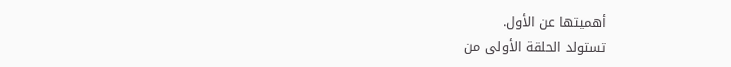أهميتها عن الأول.
تستولد الحلقة الأولى من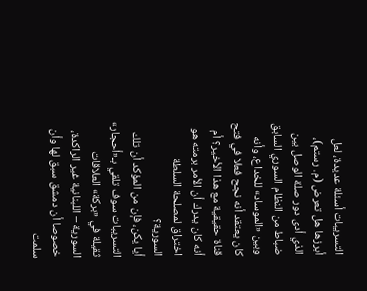التسريبات أسئلة عديدة، لعل أبرزها هل تعرض (م. رستم)، الذي أدى دور صلة الوصل بين ضباط من النظام السوري السابق وبين «الموساد» للخداع، وأنه كان يعتقد أنه نجح فعلا في فتح قناة حقيقية مع هذا الأخير؟ أم أنه كان يدرك أن الأمر برمته هو اختراق لمصلحة السلطة السورية؟
أيا يكن، فإن من المؤكد أن تلك التسريبات سوف تلقي بـ«أحجار» ثقيلة في «بركة» العلاقات السورية – اللبنانية غير الراكدة، خصوصا أن دمشق سبق لها وأن سلمت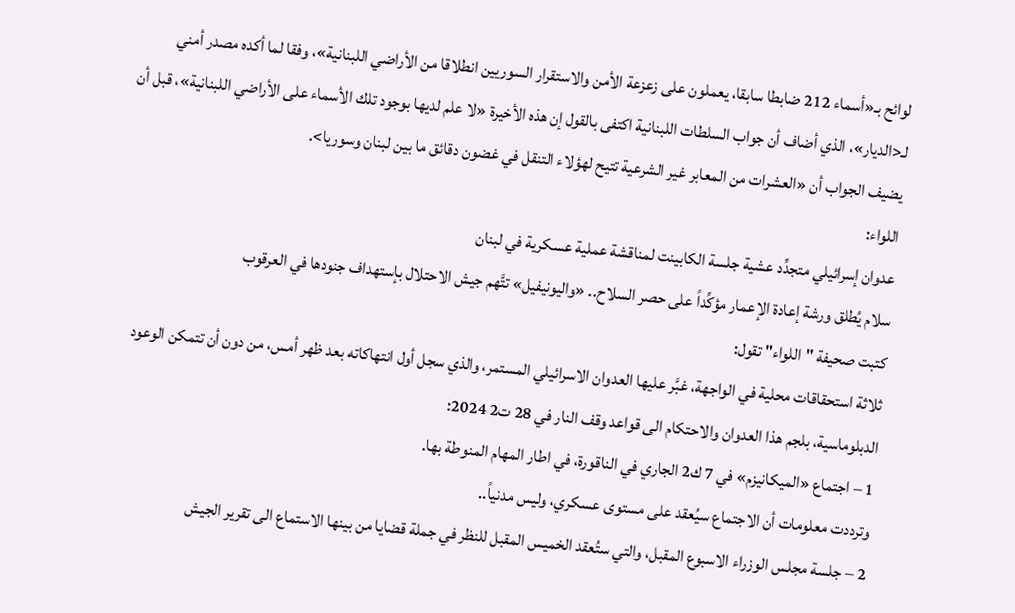لوائح بـ«أسماء 212 ضابطا سابقا، يعملون على زعزعة الأمن والاستقرار السوريين انطلاقا من الأراضي اللبنانية»، وفقا لما أكده مصدر أمني لـ<الديار»، الذي أضاف أن جواب السلطات اللبنانية اكتفى بالقول إن هذه الأخيرة «لا علم لديها بوجود تلك الأسماء على الأراضي اللبنانية»، قبل أن يضيف الجواب أن «العشرات من المعابر غير الشرعية تتيح لهؤلاء التنقل في غضون دقائق ما بين لبنان وسوريا>.
اللواء:
عدوان إسرائيلي متجدِّد عشية جلسة الكابينت لمناقشة عملية عسكرية في لبنان
سلام يُطلق ورشة إعادة الإعمار مؤكِّداً على حصر السلاح.. «واليونيفيل» تتَّهم جيش الاحتلال بإستهداف جنودها في العرقوب
كتبت صحيفة "اللواء" تقول:
ثلاثة استحقاقات محلية في الواجهة، غبَّر عليها العدوان الاسرائيلي المستمر، والذي سجل أول انتهاكاته بعد ظهر أمس، من دون أن تتمكن الوعود الدبلوماسية، بلجم هذا العدوان والاحتكام الى قواعد وقف النار في 28 ت2 2024:
1 – اجتماع «الميكانيزم» في 7 ك2 الجاري في الناقورة، في اطار المهام المنوطة بها.
وترددت معلومات أن الاجتماع سيُعقد على مستوى عسكري، وليس مدنياً..
2 – جلسة مجلس الوزراء الاسبوع المقبل، والتي ستُعقد الخميس المقبل للنظر في جملة قضايا من بينها الاستماع الى تقرير الجيش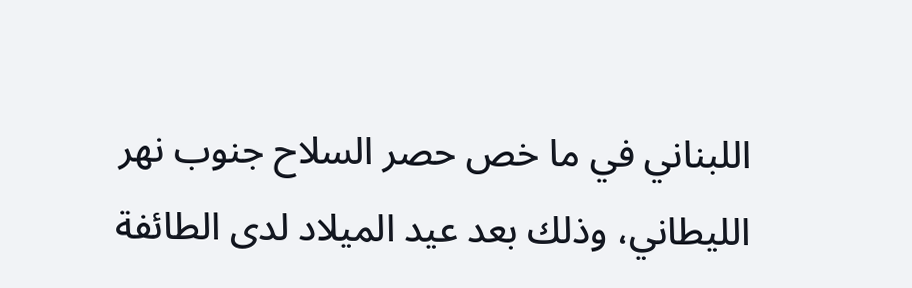اللبناني في ما خص حصر السلاح جنوب نهر الليطاني، وذلك بعد عيد الميلاد لدى الطائفة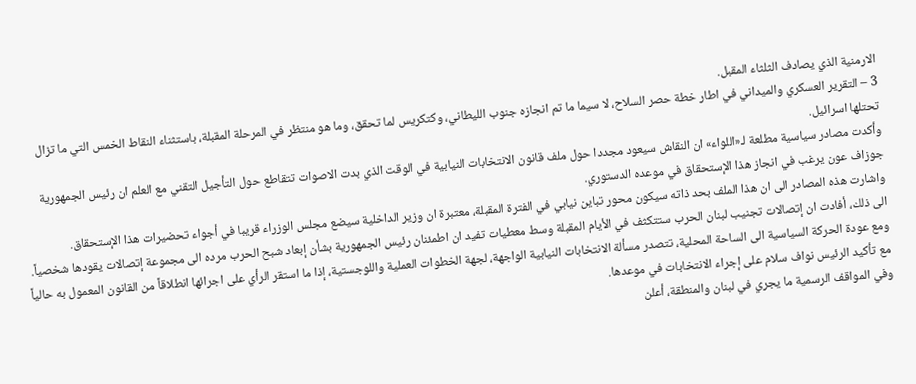الارمنية الذي يصادف الثلثاء المقبل.
3 – التقرير العسكري والميداني في اطار خطة حصر السلاح، لا سيما ما تم انجازه جنوب الليطاني، وكتكريس لما تحقق، وما هو منتظر في المرحلة المقبلة، باستثناء النقاط الخمس التي ما تزال تحتلها اسرائيل.
وأكدت مصادر سياسية مطلعة لـ«اللواء» ان النقاش سيعود مجددا حول ملف قانون الانتخابات النيابية في الوقت الذي بدت الاصوات تتقاطع حول التأجيل التقني مع العلم ان رئيس الجمهورية جوزاف عون يرغب في انجاز هذا الإستحقاق في موعده الدستوري.
واشارت هذه المصادر الى ان هذا الملف بحد ذاته سيكون محور تباين نيابي في الفترة المقبلة، معتبرة ان وزير الداخلية سيضع مجلس الوزراء قريبا في أجواء تحضيرات هذا الإستحقاق.
الى ذلك، أفادت ان إتصالات تجنيب لبنان الحرب ستتكثف في الأيام المقبلة وسط معطيات تفيد ان اطمئنان رئيس الجمهورية بشأن إبعاد شبح الحرب مرده الى مجموعة إتصالات يقودها شخصياً.
ومع عودة الحركة السياسية الى الساحة المحلية، تتصدر مسألة الانتخابات النيابية الواجهة، لجهة الخطوات العملية واللوجستية، إذا ما استقر الرأي على اجرائها انطلاقاً من القانون المعمول به حالياً مع تأكيد الرئيس نواف سلام على إجراء الانتخابات في موعدها.
وفي المواقف الرسمية ما يجري في لبنان والمنطقة، أعلن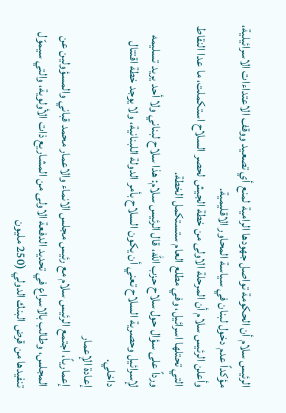الرئيس سلام أن الحكومة تواصل جهودها الرامية لمنع أي تصعيد ووقف الاعتداءات الاسرائيلية، مؤكداً عدم دخول لبنان في سياسة المحاور الاقليمية.
وأعلن الرئيس سلام أن المرحلة الاولى من خطة الجيش لحصر السلاح استكملت، ما عدا النقاط التي تحتلها اسرائيل، وفي مطلع العام ستستكمل الخطة.
ورداً على سؤال حول سلاح حزب الله، قال الرئيس سلام: هذا سلاح لبناني ولا أحد يريد تسليمه لإسرائيل وحصرية السلاح تعني أن يكون السلاح بأمر الدولة اللبنانية، ولا يوجد خطة اقتتال داخلي.
إعادة الإعمار
إعمارياً، اجتمع الرئيس سلام مع رئيس مجلس الانماء والاعمار محمد قباني والمسؤولين عن المجلس، وطالب بالاسراع في تحديد الدفعة الاولى من المشاريع ذات الأولوية، والتي سيموّل تنفيدها من قرض البنك الدولي (250 مليون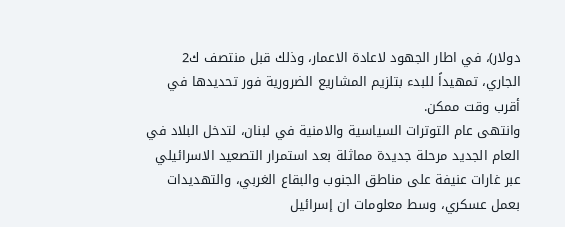دولار)، في اطار الجهود لاعادة الاعمار، وذلك قبل منتصف ك2 الجاري، تمهيداً للبدء بتلزيم المشاريع الضرورية فور تحديدها في أقرب وقت ممكن.
وانتهى عام التوترات السياسية والامنية في لبنان، لتدخل البلاد في العام الجديد مرحلة جديدة مماثلة بعد استمرار التصعيد الاسرائيلي عبر غارات عنيفة على مناطق الجنوب والبقاع الغربي، والتهديدات بعمل عسكري، وسط معلومات ان إسرائيل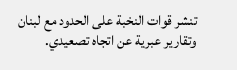تنشر قوات النخبة على الحدود مع لبنان وتقارير عبرية عن اتجاه تصعيدي.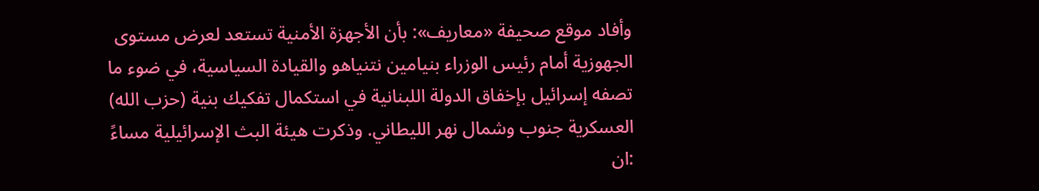وأفاد موقع صحيفة «معاريف»: بأن الأجهزة الأمنية تستعد لعرض مستوى الجهوزية أمام رئيس الوزراء بنيامين نتنياهو والقيادة السياسية، في ضوء ما تصفه إسرائيل بإخفاق الدولة اللبنانية في استكمال تفكيك بنية (حزب الله) العسكرية جنوب وشمال نهر الليطاني. وذكرت هيئة البث الإسرائيلية مساءً :ان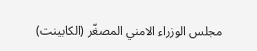مجلس الوزراء الامني المصغّر (الكابينت)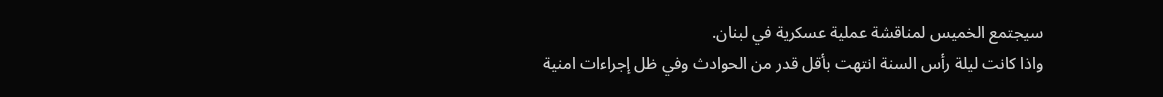سيجتمع الخميس لمناقشة عملية عسكرية في لبنان.
واذا كانت ليلة رأس السنة انتهت بأقل قدر من الحوادث وفي ظل إجراءات امنية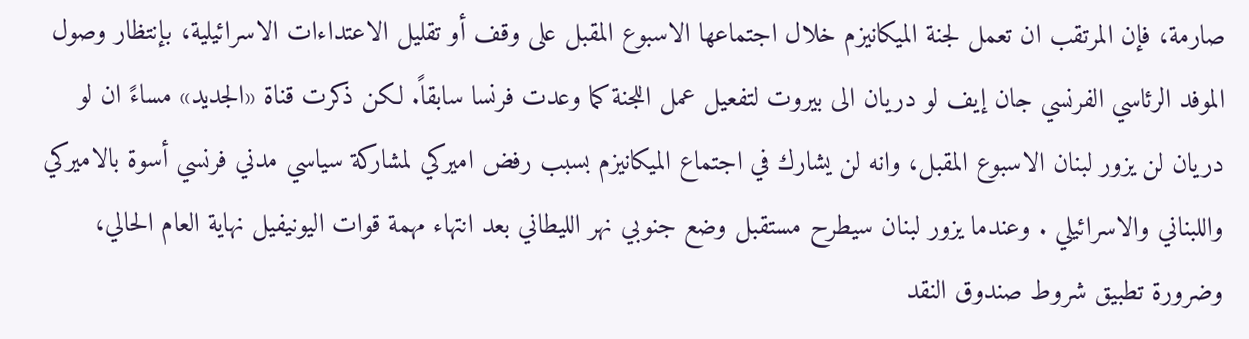صارمة، فإن المرتقب ان تعمل لجنة الميكانيزم خلال اجتماعها الاسبوع المقبل على وقف أو تقليل الاعتداءات الاسرائيلية، بإنتظار وصول الموفد الرئاسي الفرنسي جان إيف لو دريان الى بيروت لتفعيل عمل اللجنة كما وعدت فرنسا سابقاً. لكن ذكرت قناة «الجديد» مساءً ان لو دريان لن يزور لبنان الاسبوع المقبل، وانه لن يشارك في اجتماع الميكانيزم بسبب رفض اميركي لمشاركة سياسي مدني فرنسي أسوة بالاميركي واللبناني والاسرائيلي . وعندما يزور لبنان سيطرح مستقبل وضع جنوبي نهر الليطاني بعد انتهاء مهمة قوات اليونيفيل نهاية العام الحالي، وضرورة تطبيق شروط صندوق النقد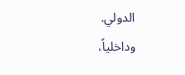الدولي.
وداخلياً،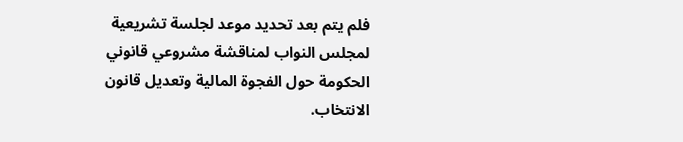فلم يتم بعد تحديد موعد لجلسة تشريعية لمجلس النواب لمناقشة مشروعي قانوني الحكومة حول الفجوة المالية وتعديل قانون الانتخاب.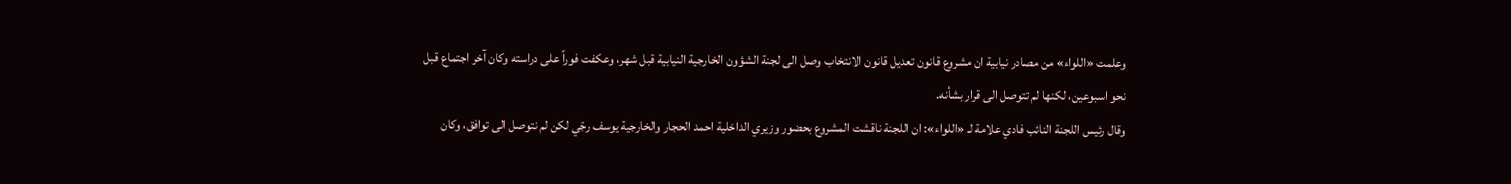وعلمت «اللواء» من مصادر نيابية ان مشروع قانون تعديل قانون الانتخاب وصل الى لجنة الشؤون الخارجية النيابية قبل شهر، وعكفت فوراً على دراسته وكان آخر اجتماع قبل نحو اسبوعين، لكنها لم تتوصل الى قرار بشأنه.
وقال رئيس اللجنة النائب فادي علامة لـ «اللواء»: ان اللجنة ناقشت المشروع بحضور وزيري الداخلية احمد الحجار والخارجية يوسف رجّي لكن لم نتوصل الى توافق، وكان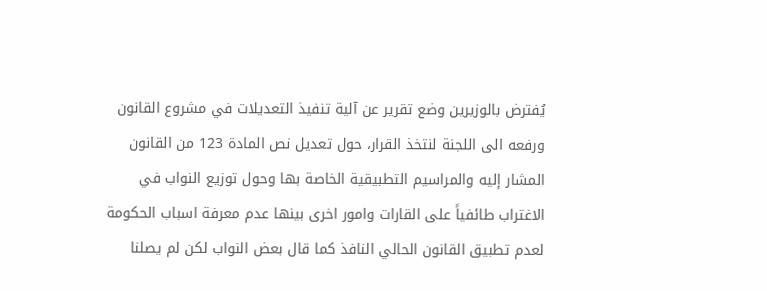يُفترض بالوزيرين وضع تقرير عن آلية تنفيذ التعديلات في مشروع القانون ورفعه الى اللجنة لنتخذ القرار، حول تعديل نص المادة 123 من القانون المشار إليه والمراسيم التطبيقية الخاصة بها وحول توزيع النواب في الاغتراب طائفياً على القارات وامور اخرى بينها عدم معرفة اسباب الحكومة لعدم تطبيق القانون الحالي النافذ كما قال بعض النواب لكن لم يصلنا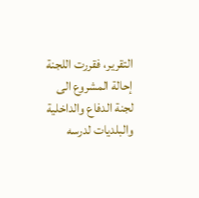التقرير، فقررت اللجنة إحالة المشروع الى لجنة الدفاع والداخلية والبلديات لدرسه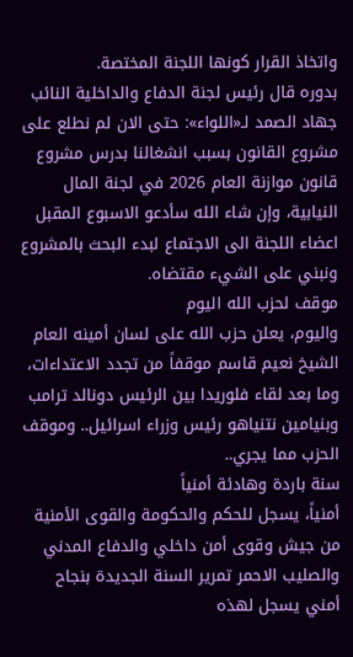واتخاذ القرار كونها اللجنة المختصة.
بدوره قال رئيس لجنة الدفاع والداخلية النائب جهاد الصمد لـ«اللواء»: حتى الان لم نطلع على مشروع القانون بسبب انشغالنا بدرس مشروع قانون موازنة العام 2026 في لجنة المال النيابية، وإن شاء الله سأدعو الاسبوع المقبل اعضاء اللجنة الى الاجتماع لبدء البحث بالمشروع ونبني على الشيء مقتضاه.
موقف لحزب الله اليوم
واليوم، يعلن حزب الله على لسان أمينه العام الشيخ نعيم قاسم موقفاً من تجدد الاعتداءات، وما بعد لقاء فلوريدا بين الرئيس دونالد ترامب وبنيامين نتنياهو رئيس وزراء اسرائيل.. وموقف الحزب مما يجري..
سنة باردة وهادئة أمنياً
أمنياً، يسجل للحكم والحكومة والقوى الأمنية من جيش وقوى أمن داخلي والدفاع المدني والصليب الاحمر تمرير السنة الجديدة بنجاح أمني يسجل لهذه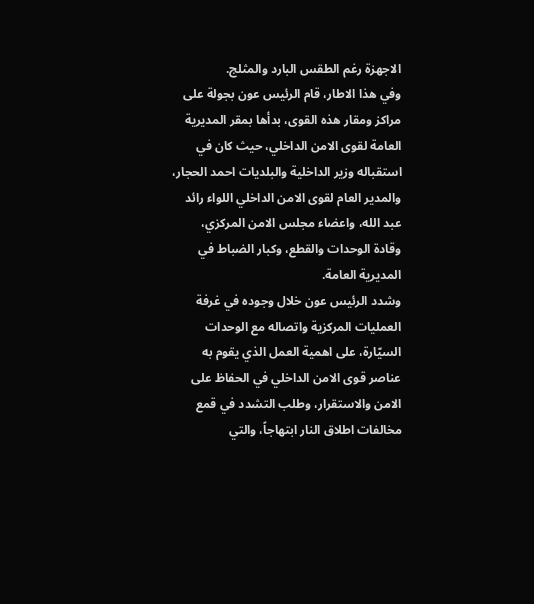الاجهزة رغم الطقس البارد والمثلج.
وفي هذا الاطار، قام الرئيس عون بجولة على مراكز ومقار هذه القوى، بدأها بمقر المديرية العامة لقوى الامن الداخلي، حيث كان في استقباله وزير الداخلية والبلديات احمد الحجار، والمدير العام لقوى الامن الداخلي اللواء رائد عبد الله، واعضاء مجلس الامن المركزي، وقادة الوحدات والقطع، وكبار الضباط في المديرية العامة.
وشدد الرئيس عون خلال وجوده في غرفة العمليات المركزية واتصاله مع الوحدات السيّارة، على اهمية العمل الذي يقوم به عناصر قوى الامن الداخلي في الحفاظ على الامن والاستقرار، وطلب التشدد في قمع مخالفات اطلاق النار ابتهاجاً، والتي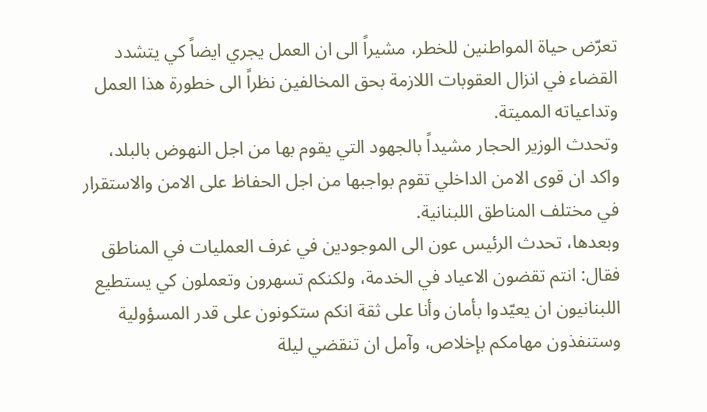تعرّض حياة المواطنين للخطر، مشيراً الى ان العمل يجري ايضاً كي يتشدد القضاء في انزال العقوبات اللازمة بحق المخالفين نظراً الى خطورة هذا العمل وتداعياته المميتة.
وتحدث الوزير الحجار مشيداً بالجهود التي يقوم بها من اجل النهوض بالبلد، واكد ان قوى الامن الداخلي تقوم بواجبها من اجل الحفاظ على الامن والاستقرار في مختلف المناطق اللبنانية.
وبعدها، تحدث الرئيس عون الى الموجودين في غرف العمليات في المناطق فقال: انتم تقضون الاعياد في الخدمة، ولكنكم تسهرون وتعملون كي يستطيع اللبنانيون ان يعيّدوا بأمان وأنا على ثقة انكم ستكونون على قدر المسؤولية وستنفذون مهامكم بإخلاص، وآمل ان تنقضي ليلة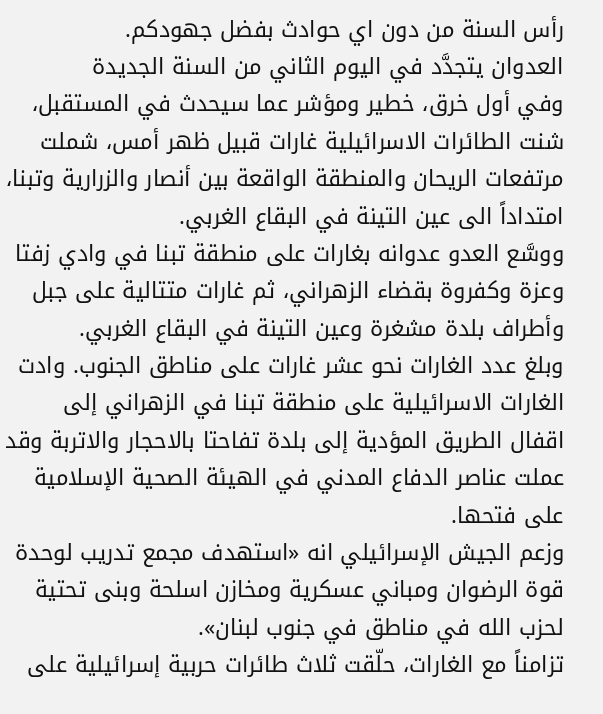رأس السنة من دون اي حوادث بفضل جهودكم.
العدوان يتجدَّد في اليوم الثاني من السنة الجديدة
وفي أول خرق، خطير ومؤشر عما سيحدث في المستقبل، شنت الطائرات الاسرائيلية غارات قبيل ظهر أمس، شملت مرتفعات الريحان والمنطقة الواقعة بين أنصار والزرارية وتبنا، امتداداً الى عين التينة في البقاع الغربي.
ووسَّع العدو عدوانه بغارات على منطقة تبنا في وادي زفتا وعزة وكفروة بقضاء الزهراني، ثم غارات متتالية على جبل وأطراف بلدة مشغرة وعين التينة في البقاع الغربي.
وبلغ عدد الغارات نحو عشر غارات على مناطق الجنوب. وادت الغارات الاسرائيلية على منطقة تبنا في الزهراني إلى اقفال الطريق المؤدية إلى بلدة تفاحتا بالاحجار والاتربة وقد عملت عناصر الدفاع المدني في الهيئة الصحية الإسلامية على فتحها.
وزعم الجيش الإسرائيلي انه «استهدف مجمع تدريب لوحدة قوة الرضوان ومباني عسكرية ومخازن اسلحة وبنى تحتية لحزب الله في مناطق في جنوب لبنان».
تزامناً مع الغارات، حلّقت ثلاث طائرات حربية إسرائيلية على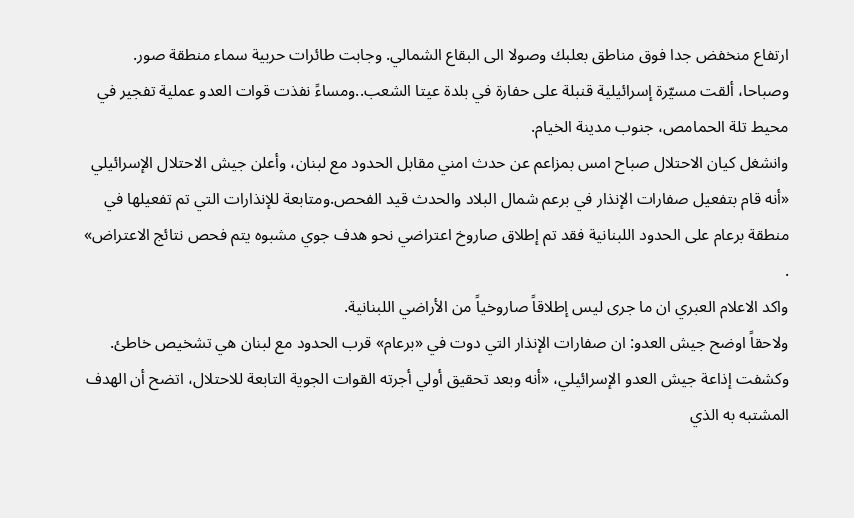ارتفاع منخفض جدا فوق مناطق بعلبك وصولا الى البقاع الشمالي. وجابت طائرات حربية سماء منطقة صور.
وصباحا، ألقت مسيّرة إسرائيلية قنبلة على حفارة في بلدة عيتا الشعب..ومساءً نفذت قوات العدو عملية تفجير في محيط تلة الحمامص، جنوب مدينة الخيام.
وانشغل كيان الاحتلال صباح امس بمزاعم عن حدث امني مقابل الحدود مع لبنان، وأعلن جيش الاحتلال الإسرائيلي «أنه قام بتفعيل صفارات الإنذار في برعم شمال البلاد والحدث قيد الفحص.ومتابعة للإنذارات التي تم تفعيلها في منطقة برعام على الحدود اللبنانية فقد تم إطلاق صاروخ اعتراضي نحو هدف جوي مشبوه يتم فحص نتائج الاعتراض» .
واكد الاعلام العبري ان ما جرى ليس إطلاقاً صاروخياً من الأراضي اللبنانية.
ولاحقاً اوضح جيش العدو: ان صفارات الإنذار التي دوت في «برعام» قرب الحدود مع لبنان هي تشخيص خاطئ. وكشفت إذاعة جيش العدو الإسرائيلي، «أنه وبعد تحقيق أولي أجرته القوات الجوية التابعة للاحتلال، اتضح أن الهدف المشتبه به الذي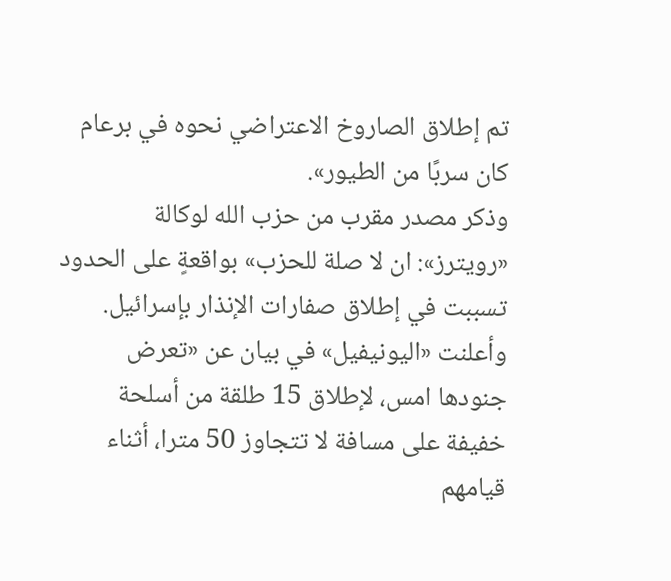تم إطلاق الصاروخ الاعتراضي نحوه في برعام كان سربًا من الطيور».
وذكر مصدر مقرب من حزب الله لوكالة «رويترز»: ان لا صلة للحزب» بواقعةٍ على الحدود تسببت في إطلاق صفارات الإنذار بإسرائيل.
وأعلنت «اليونيفيل» في بيان عن «تعرض جنودها امس، لإطلاق 15 طلقة من أسلحة خفيفة على مسافة لا تتجاوز 50 مترا، أثناء قيامهم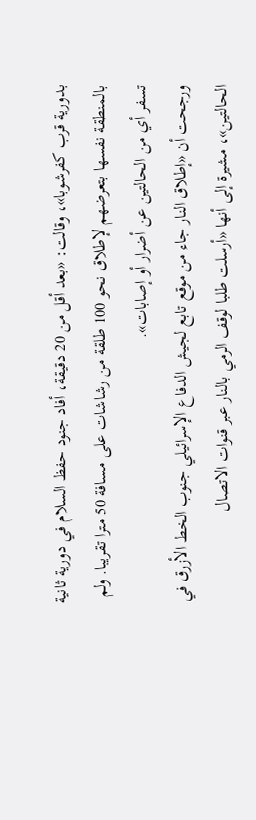بدورية قرب كفرشوبا»، وقالت: «بعد أقل من 20 دقيقة، أفاد جنود حفظ السلام في دورية ثانية بالمنطقة نفسها بتعرضهم لإطلاق نحو 100 طلقة من رشاشات على مسافة 50 مترا تقريبا. ولم تسفر أي من الحالتين عن أضرار أو إصابات».
ورجحت أن «إطلاق النار جاء من موقع تابع لجيش الدفاع الإسرائيلي جنوب الخط الأزرق في الحالتين»، مشيرة إلى أنها «أرسلت طلبا لوقف الرمي بالنار عبر قنوات الاتصال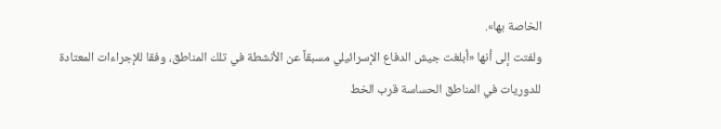الخاصة بها».
ولفتت إلى أنها «أبلغت جيش الدفاع الإسرائيلي مسبقاً عن الأنشطة في تلك المناطق، وفقا للإجراءات المعتادة للدوريات في المناطق الحساسة قرب الخط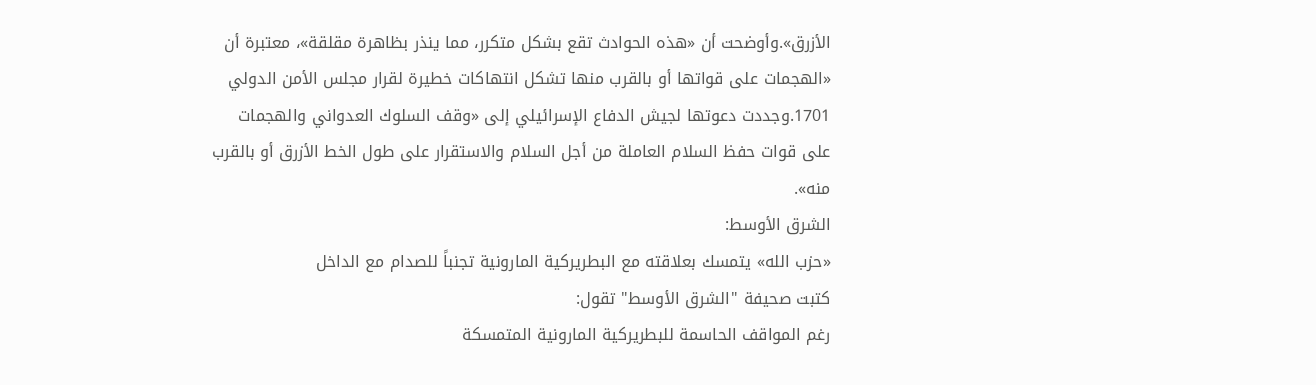الأزرق».وأوضحت أن «هذه الحوادث تقع بشكل متكرر، مما ينذر بظاهرة مقلقة»، معتبرة أن «الهجمات على قواتها أو بالقرب منها تشكل انتهاكات خطيرة لقرار مجلس الأمن الدولي 1701.وجددت دعوتها لجيش الدفاع الإسرائيلي إلى «وقف السلوك العدواني والهجمات على قوات حفظ السلام العاملة من أجل السلام والاستقرار على طول الخط الأزرق أو بالقرب منه».
الشرق الأوسط:
«حزب الله» يتمسك بعلاقته مع البطريركية المارونية تجنباً للصدام مع الداخل
كتبت صحيفة "الشرق الأوسط" تقول:
رغم المواقف الحاسمة للبطريركية المارونية المتمسكة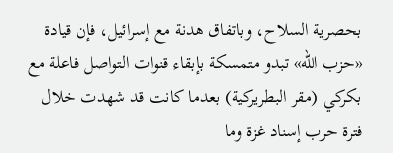بحصرية السلاح، وباتفاق هدنة مع إسرائيل، فإن قيادة «حزب الله» تبدو متمسكة بإبقاء قنوات التواصل فاعلة مع بكركي (مقر البطريركية) بعدما كانت قد شهدت خلال فترة حرب إسناد غزة وما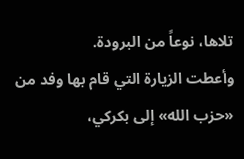تلاها، نوعاً من البرودة.
وأعطت الزيارة التي قام بها وفد من «حزب الله» إلى بكركي،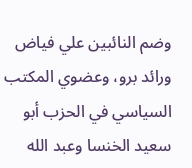وضم النائبين علي فياض ورائد برو، وعضوي المكتب السياسي في الحزب أبو سعيد الخنسا وعبد الله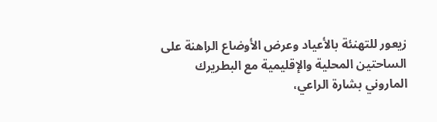زيعور للتهنئة بالأعياد وعرض الأوضاع الراهنة على الساحتين المحلية والإقليمية مع البطريرك الماروني بشارة الراعي،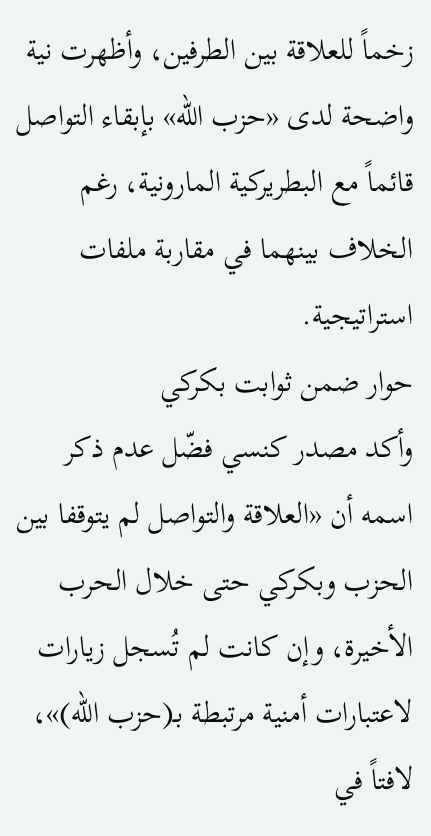زخماً للعلاقة بين الطرفين، وأظهرت نية واضحة لدى «حزب الله» بإبقاء التواصل قائماً مع البطريركية المارونية، رغم الخلاف بينهما في مقاربة ملفات استراتيجية.
حوار ضمن ثوابت بكركي
وأكد مصدر كنسي فضّل عدم ذكر اسمه أن «العلاقة والتواصل لم يتوقفا بين الحزب وبكركي حتى خلال الحرب الأخيرة، وإن كانت لم تُسجل زيارات لاعتبارات أمنية مرتبطة بـ(حزب الله)»، لافتاً في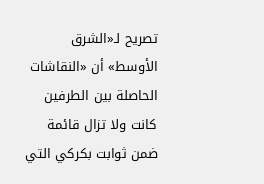تصريح لـ«الشرق الأوسط» أن «النقاشات الحاصلة بين الطرفين كانت ولا تزال قائمة ضمن ثوابت بكركي التي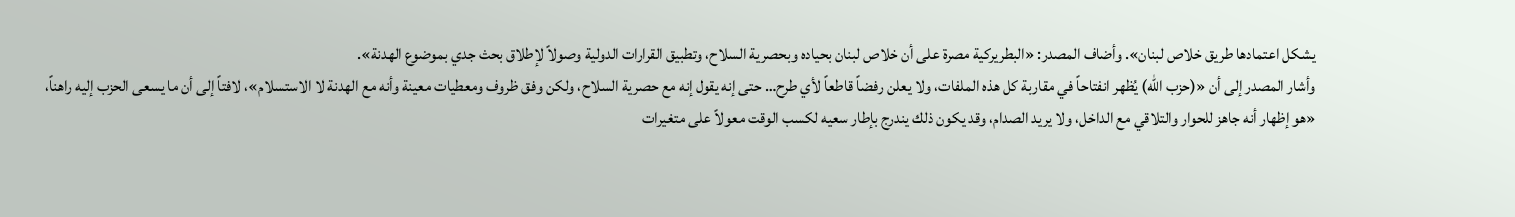يشكل اعتمادها طريق خلاص لبنان». وأضاف المصدر: «البطريركية مصرة على أن خلاص لبنان بحياده وبحصرية السلاح، وتطبيق القرارات الدولية وصولاً لإطلاق بحث جدي بموضوع الهدنة».
وأشار المصدر إلى أن «(حزب الله) يُظهر انفتاحاً في مقاربة كل هذه الملفات، ولا يعلن رفضاً قاطعاً لأي طرح… حتى إنه يقول إنه مع حصرية السلاح، ولكن وفق ظروف ومعطيات معينة وأنه مع الهدنة لا الاستسلام»، لافتاً إلى أن ما يسعى الحزب إليه راهناً، «هو إظهار أنه جاهز للحوار والتلاقي مع الداخل، ولا يريد الصدام، وقد يكون ذلك يندرج بإطار سعيه لكسب الوقت معولاً على متغيرات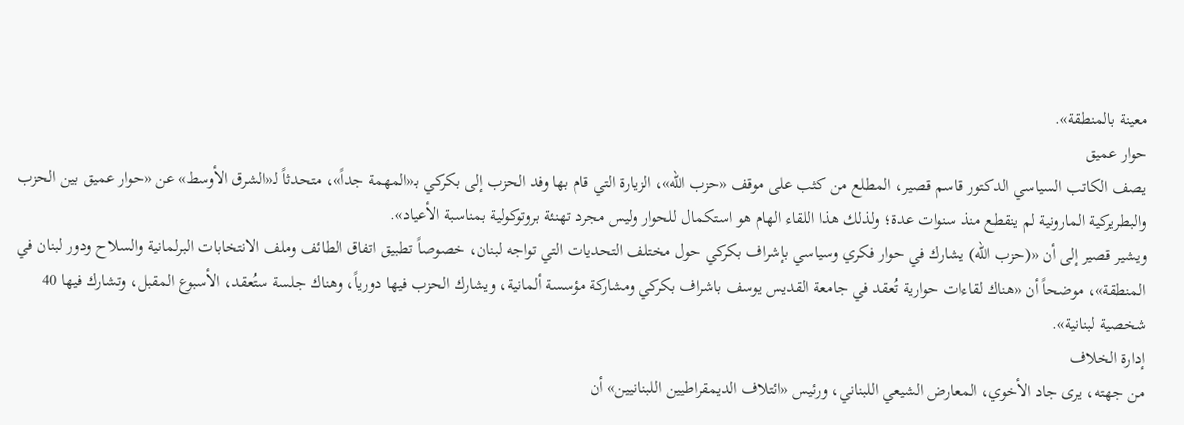معينة بالمنطقة».
حوار عميق
يصف الكاتب السياسي الدكتور قاسم قصير، المطلع من كثب على موقف «حزب الله»، الزيارة التي قام بها وفد الحزب إلى بكركي بـ«المهمة جداً»، متحدثاً لـ«الشرق الأوسط» عن «حوار عميق بين الحزب والبطريركية المارونية لم ينقطع منذ سنوات عدة؛ ولذلك هذا اللقاء الهام هو استكمال للحوار وليس مجرد تهنئة بروتوكولية بمناسبة الأعياد».
ويشير قصير إلى أن «(حزب الله) يشارك في حوار فكري وسياسي بإشراف بكركي حول مختلف التحديات التي تواجه لبنان، خصوصاً تطبيق اتفاق الطائف وملف الانتخابات البرلمانية والسلاح ودور لبنان في المنطقة»، موضحاً أن «هناك لقاءات حوارية تُعقد في جامعة القديس يوسف باشراف بكركي ومشاركة مؤسسة ألمانية، ويشارك الحزب فيها دورياً، وهناك جلسة ستُعقد، الأسبوع المقبل، وتشارك فيها 40 شخصية لبنانية».
إدارة الخلاف
من جهته، يرى جاد الأخوي، المعارض الشيعي اللبناني، ورئيس «ائتلاف الديمقراطيين اللبنانيين» أن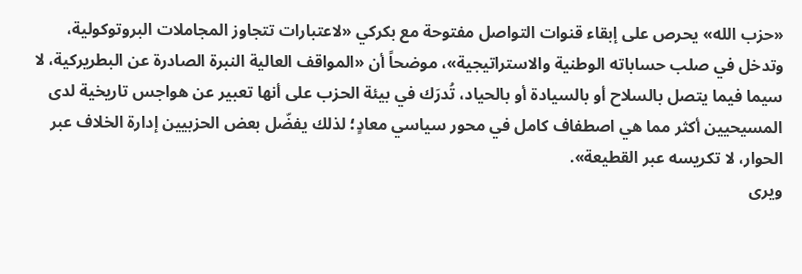«حزب الله» يحرص على إبقاء قنوات التواصل مفتوحة مع بكركي «لاعتبارات تتجاوز المجاملات البروتوكولية، وتدخل في صلب حساباته الوطنية والاستراتيجية»، موضحاً أن «المواقف العالية النبرة الصادرة عن البطريركية، لا سيما فيما يتصل بالسلاح أو بالسيادة أو بالحياد، تُدرَك في بيئة الحزب على أنها تعبير عن هواجس تاريخية لدى المسيحيين أكثر مما هي اصطفاف كامل في محور سياسي معادٍ؛ لذلك يفضّل بعض الحزبيين إدارة الخلاف عبر الحوار، لا تكريسه عبر القطيعة».
ويرى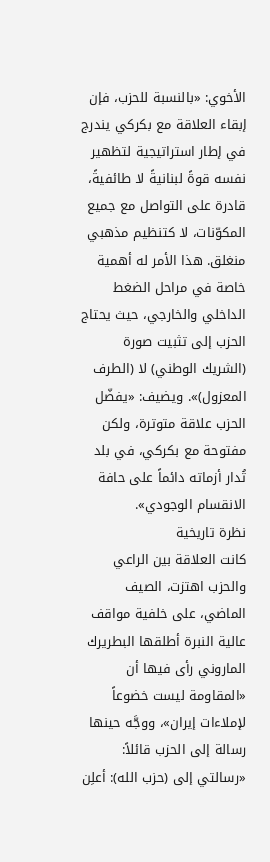الأخوي: «بالنسبة للحزب، فإن إبقاء العلاقة مع بكركي يندرج في إطار استراتيجية لتظهير نفسه قوةً لبنانيةً لا طائفيةً، قادرة على التواصل مع جميع المكوّنات، لا كتنظيم مذهبي منغلق. هذا الأمر له أهمية خاصة في مراحل الضغط الداخلي والخارجي، حيث يحتاج الحزب إلى تثبيت صورة (الشريك الوطني) لا (الطرف المعزول)». ويضيف: «يفضّل الحزب علاقة متوترة، ولكن مفتوحة مع بكركي، في بلد تُدار أزماته دائماً على حافة الانقسام الوجودي».
نظرة تاريخية
كانت العلاقة بين الراعي والحزب اهتزت، الصيف الماضي، على خلفية مواقف عالية النبرة أطلقها البطريرك الماروني رأى فيها أن «المقاومة ليست خضوعاً لإملاءات إيران»، ووجَّه حينها رسالة إلى الحزب قائلاً: «رسالتي إلى (حزب الله): أعلِن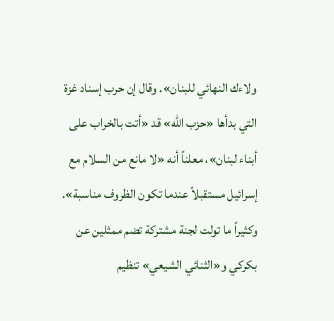ولاءك النهائي للبنان». وقال إن حرب إسناد غزة التي بدأها «حزب الله» قد «أتت بالخراب على أبناء لبنان»، معلناً أنه «لا مانع من السلام مع إسرائيل مستقبلاً عندما تكون الظروف مناسبة».
وكثيراً ما تولت لجنة مشتركة تضم ممثلين عن بكركي و«الثنائي الشيعي» تنظيم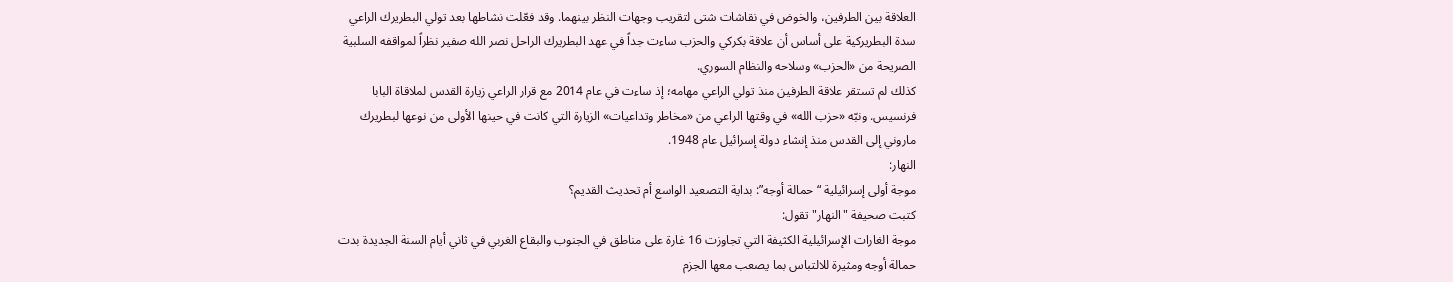العلاقة بين الطرفين، والخوض في نقاشات شتى لتقريب وجهات النظر بينهما. وقد فعّلت نشاطها بعد تولي البطريرك الراعي سدة البطريركية على أساس أن علاقة بكركي والحزب ساءت جداً في عهد البطريرك الراحل نصر الله صفير نظراً لمواقفه السلبية الصريحة من «الحزب» وسلاحه والنظام السوري.
كذلك لم تستقر علاقة الطرفين منذ تولي الراعي مهامه؛ إذ ساءت في عام 2014 مع قرار الراعي زيارة القدس لملاقاة البابا فرنسيس. ونبّه «حزب الله» في وقتها الراعي من «مخاطر وتداعيات» الزيارة التي كانت في حينها الأولى من نوعها لبطريرك ماروني إلى القدس منذ إنشاء دولة إسرائيل عام 1948.
النهار:
موجة أولى إسرائيلية “حمالة أوجه”: بداية التصعيد الواسع أم تحديث القديم؟
كتبت صحيفة "النهار" تقول:
موجة الغارات الإسرائيلية الكثيفة التي تجاوزت 16 غارة على مناطق في الجنوب والبقاع الغربي في ثاني أيام السنة الجديدة بدت حمالة أوجه ومثيرة للالتباس بما يصعب معها الجزم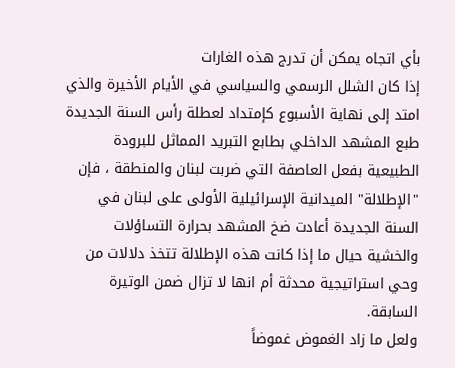بأي اتجاه يمكن أن تدرج هذه الغارات
إذا كان الشلل الرسمي والسياسي في الأيام الأخيرة والذي امتد إلى نهاية الأسبوع كإمتداد لعطلة رأس السنة الجديدة طبع المشهد الداخلي بطابع التبريد المماثل للبرودة الطبيعية بفعل العاصفة التي ضربت لبنان والمنطقة ، فإن "الإطلالة" الميدانية الإسرائيلية الأولى على لبنان في السنة الجديدة أعادت ضخ المشهد بحرارة التساؤلات والخشية حيال ما إذا كانت هذه الإطلالة تتخذ دلالات من وحي استراتيجية محدثة أم انها لا تزال ضمن الوتيرة السابقة.
ولعل ما زاد الغموض غموضاً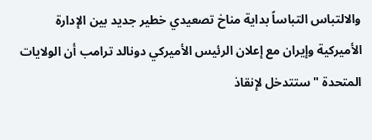والالتباس التباساً بداية مناخ تصعيدي خطير جديد بين الإدارة الأميركية وإيران مع إعلان الرئيس الأميركي دونالد ترامب أن الولايات المتحدة "ستتدخل لإنقاذ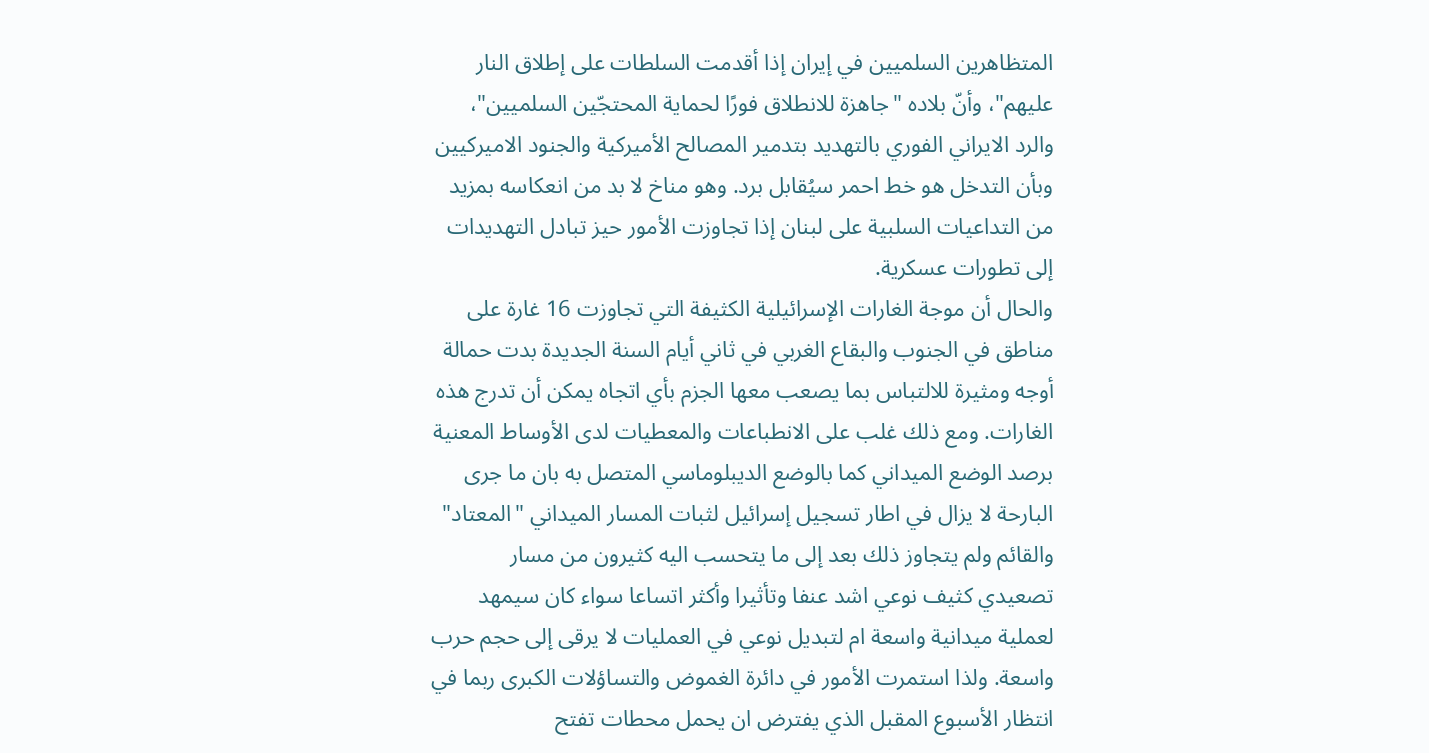المتظاهرين السلميين في إيران إذا أقدمت السلطات على إطلاق النار عليهم"، وأنّ بلاده "جاهزة للانطلاق فورًا لحماية المحتجّين السلميين"، والرد الايراني الفوري بالتهديد بتدمير المصالح الأميركية والجنود الاميركيين وبأن التدخل هو خط احمر سيُقابل برد. وهو مناخ لا بد من انعكاسه بمزيد من التداعيات السلبية على لبنان إذا تجاوزت الأمور حيز تبادل التهديدات إلى تطورات عسكرية.
والحال أن موجة الغارات الإسرائيلية الكثيفة التي تجاوزت 16 غارة على مناطق في الجنوب والبقاع الغربي في ثاني أيام السنة الجديدة بدت حمالة أوجه ومثيرة للالتباس بما يصعب معها الجزم بأي اتجاه يمكن أن تدرج هذه الغارات. ومع ذلك غلب على الانطباعات والمعطيات لدى الأوساط المعنية برصد الوضع الميداني كما بالوضع الديبلوماسي المتصل به بان ما جرى البارحة لا يزال في اطار تسجيل إسرائيل لثبات المسار الميداني "المعتاد" والقائم ولم يتجاوز ذلك بعد إلى ما يتحسب اليه كثيرون من مسار تصعيدي كثيف نوعي اشد عنفا وتأثيرا وأكثر اتساعا سواء كان سيمهد لعملية ميدانية واسعة ام لتبديل نوعي في العمليات لا يرقى إلى حجم حرب واسعة. ولذا استمرت الأمور في دائرة الغموض والتساؤلات الكبرى ربما في انتظار الأسبوع المقبل الذي يفترض ان يحمل محطات تفتح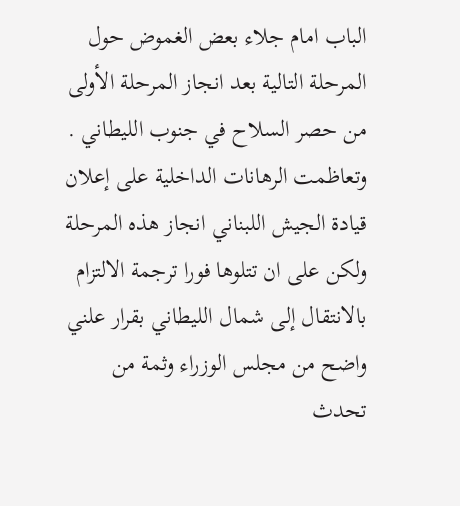الباب امام جلاء بعض الغموض حول المرحلة التالية بعد انجاز المرحلة الأولى من حصر السلاح في جنوب الليطاني . وتعاظمت الرهانات الداخلية على إعلان قيادة الجيش اللبناني انجاز هذه المرحلة ولكن على ان تتلوها فورا ترجمة الالتزام بالانتقال إلى شمال الليطاني بقرار علني واضح من مجلس الوزراء وثمة من تحدث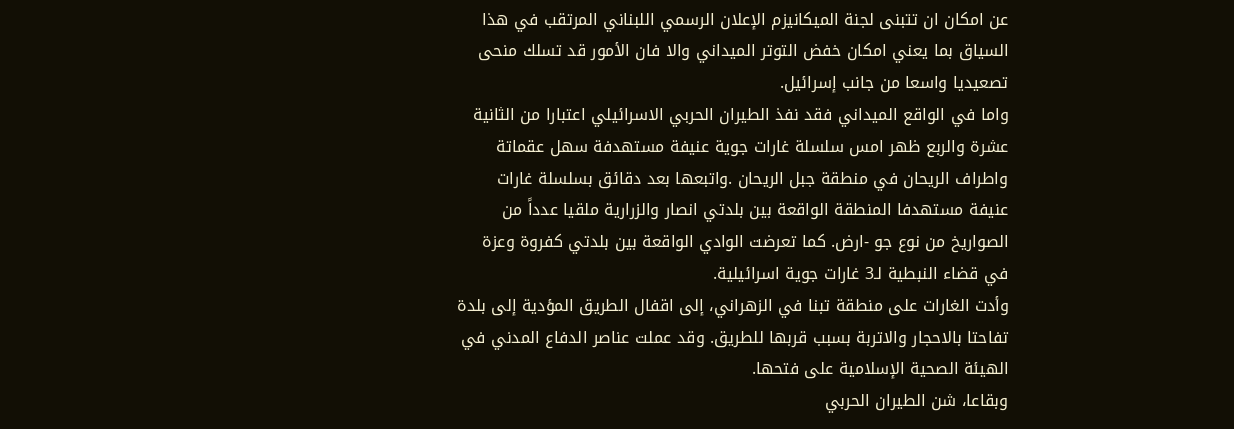عن امكان ان تتبنى لجنة الميكانيزم الإعلان الرسمي اللبناني المرتقب في هذا السياق بما يعني امكان خفض التوتر الميداني والا فان الأمور قد تسلك منحى تصعيديا واسعا من جانب إسرائيل.
واما في الواقع الميداني فقد نفذ الطيران الحربي الاسرائيلي اعتبارا من الثانية عشرة والربع ظهر امس سلسلة غارات جوية عنيفة مستهدفة سهل عقماتة واطراف الريحان في منطقة جبل الريحان .واتبعها بعد دقائق بسلسلة غارات عنيفة مستهدفا المنطقة الواقعة بين بلدتي انصار والزرارية ملقيا عدداً من الصواريخ من نوع جو -ارض. كما تعرضت الوادي الواقعة بين بلدتي كفروة وعزة في قضاء النبطية لـ3 غارات جوية اسرائيلية.
وأدت الغارات على منطقة تبنا في الزهراني، إلى اقفال الطريق المؤدية إلى بلدة تفاحتا بالاحجار والاتربة بسبب قربها للطريق. وقد عملت عناصر الدفاع المدني في الهيئة الصحية الإسلامية على فتحها.
وبقاعا، شن الطيران الحربي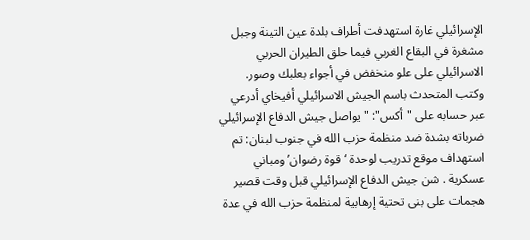الإسرائيلي غارة استهدفت أطراف بلدة عين التينة وجبل مشغرة في البقاع الغربي فيما حلق الطيران الحربي الاسرائيلي على علو منخفض في أجواء بعلبك وصور.
وكتب المتحدث باسم الجيش الاسرائيلي أفيخاي أدرعي عبر حسابه على "أكس": "يواصل جيش الدفاع الإسرائيلي ضرباته بشدة ضد منظمة حزب الله في جنوب لبنان: تم استهداف موقع تدريب لوحدة ‘قوة رضوان’ ومباني عسكرية . شن جيش الدفاع الإسرائيلي قبل وقت قصير هجمات على بنى تحتية إرهابية لمنظمة حزب الله في عدة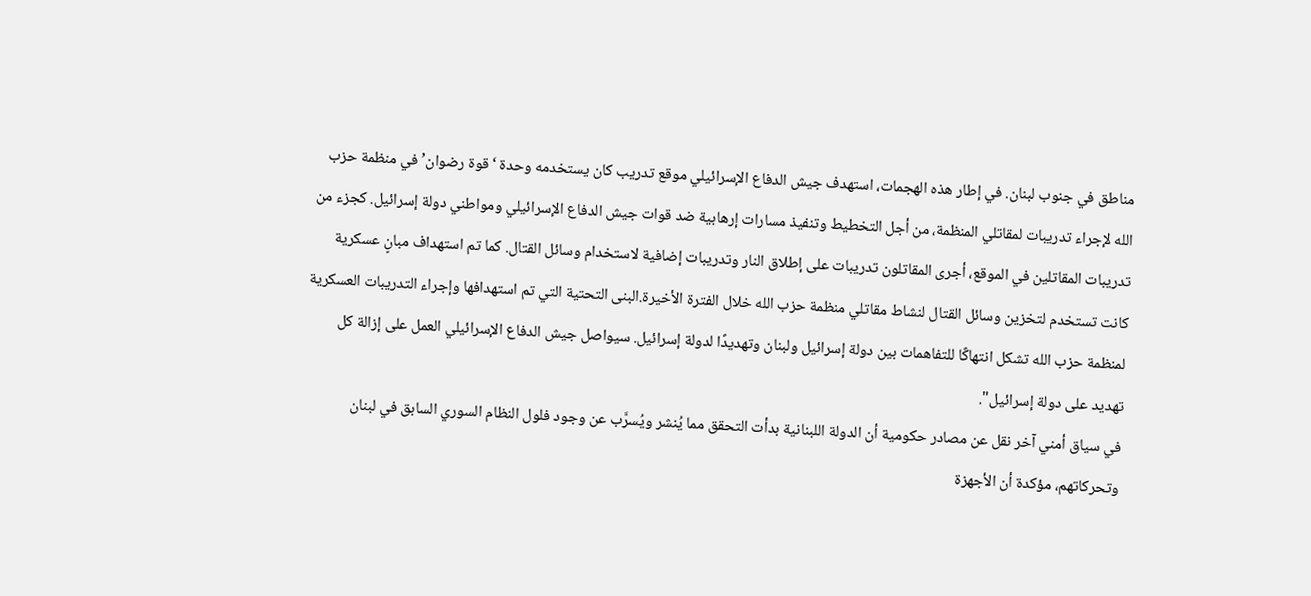مناطق في جنوب لبنان. في إطار هذه الهجمات، استهدف جيش الدفاع الإسرائيلي موقع تدريب كان يستخدمه وحدة ‘قوة رضوان’ في منظمة حزب الله لإجراء تدريبات لمقاتلي المنظمة، من أجل التخطيط وتنفيذ مسارات إرهابية ضد قوات جيش الدفاع الإسرائيلي ومواطني دولة إسرائيل. كجزء من تدريبات المقاتلين في الموقع، أجرى المقاتلون تدريبات على إطلاق النار وتدريبات إضافية لاستخدام وسائل القتال. كما تم استهداف مبانٍ عسكرية كانت تستخدم لتخزين وسائل القتال لنشاط مقاتلي منظمة حزب الله خلال الفترة الأخيرة.البنى التحتية التي تم استهدافها وإجراء التدريبات العسكرية لمنظمة حزب الله تشكل انتهاكًا للتفاهمات بين دولة إسرائيل ولبنان وتهديدًا لدولة إسرائيل. سيواصل جيش الدفاع الإسرائيلي العمل على إزالة كل تهديد على دولة إسرائيل".
في سياق أمني آخر نقل عن مصادر حكومية أن الدولة اللبنانية بدأت التحقق مما يُنشر ويُسرَّب عن وجود فلول النظام السوري السابق في لبنان وتحركاتهم، مؤكدة أن الأجهزة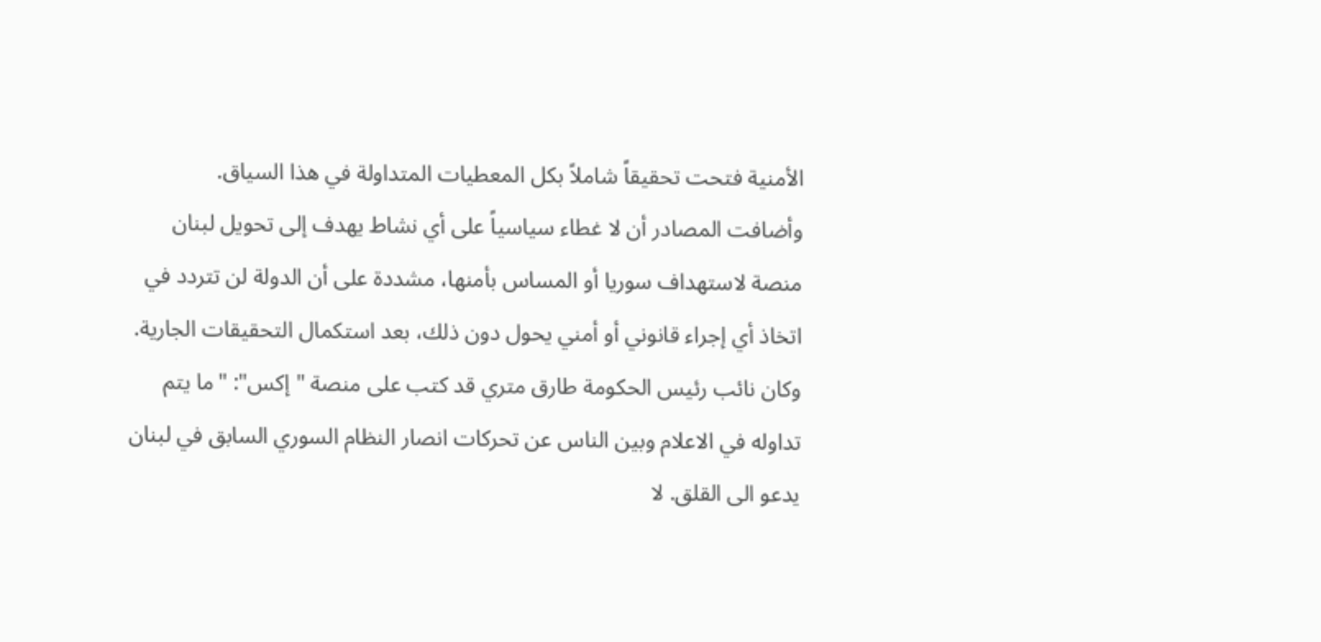الأمنية فتحت تحقيقاً شاملاً بكل المعطيات المتداولة في هذا السياق.
وأضافت المصادر أن لا غطاء سياسياً على أي نشاط يهدف إلى تحويل لبنان منصة لاستهداف سوريا أو المساس بأمنها، مشددة على أن الدولة لن تتردد في اتخاذ أي إجراء قانوني أو أمني يحول دون ذلك، بعد استكمال التحقيقات الجارية.
وكان نائب رئيس الحكومة طارق متري قد كتب على منصة "إكس": "ما يتم تداوله في الاعلام وبين الناس عن تحركات انصار النظام السوري السابق في لبنان يدعو الى القلق. لا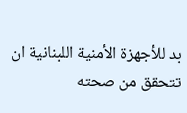بد للأجهزة الأمنية اللبنانية ان تتحقق من صحته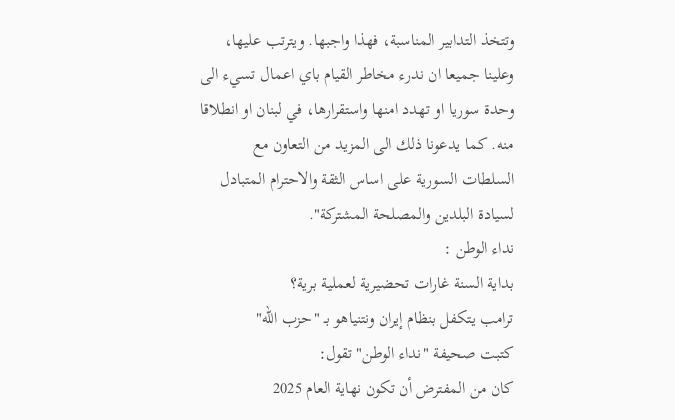وتتخذ التدابير المناسبة، فهذا واجبها. ويترتب عليها، وعلينا جميعا ان ندرء مخاطر القيام باي اعمال تسيء الى وحدة سوريا او تهدد امنها واستقرارها، في لبنان او انطلاقا منه. كما يدعونا ذلك الى المزيد من التعاون مع السلطات السورية على اساس الثقة والاحترام المتبادل لسيادة البلدين والمصلحة المشتركة".
نداء الوطن :
بداية السنة غارات تحضيرية لعملية برية؟
ترامب يتكفل بنظام إيران ونتنياهو بـ "حزب الله"
كتبت صحيفة "نداء الوطن" تقول:
كان من المفترض أن تكون نهاية العام 2025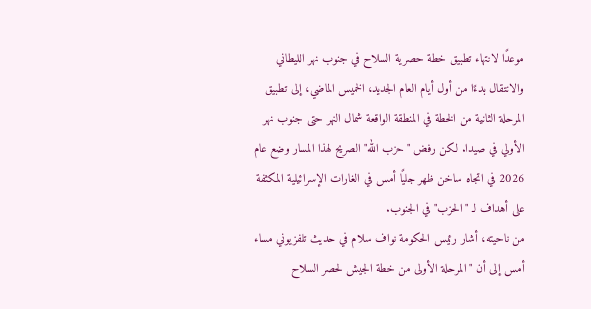موعدًا لانتهاء تطبيق خطة حصرية السلاح في جنوب نهر الليطاني والانتقال بدءًا من أول أيام العام الجديد، الخميس الماضي، إلى تطبيق المرحلة الثانية من الخطة في المنطقة الواقعة شمال النهر حتى جنوب نهر الأولي في صيدا. لكن رفض "حزب الله" الصريح لهذا المسار وضع عام 2026 في اتجاه ساخن ظهر جليًا أمس في الغارات الإسرائيلية المكثفة على أهداف لـ "الحزب" في الجنوب.
من ناحيته، أشار رئيس الحكومة نواف سلام في حديث تلفزيوني مساء أمس إلى أن "المرحلة الأولى من خطة الجيش لحصر السلاح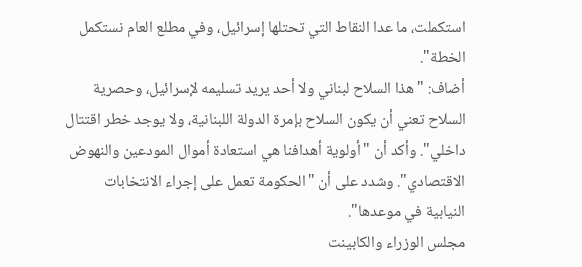استكملت، ما عدا النقاط التي تحتلها إسرائيل، وفي مطلع العام نستكمل الخطة".
أضاف: "هذا السلاح لبناني ولا أحد يريد تسليمه لإسرائيل، وحصرية السلاح تعني أن يكون السلاح بإمرة الدولة اللبنانية، ولا يوجد خطر اقتتال داخلي". وأكد أن "أولوية أهدافنا هي استعادة أموال المودعين والنهوض الاقتصادي". وشدد على أن "الحكومة تعمل على إجراء الانتخابات النيابية في موعدها".
مجلس الوزراء والكابينت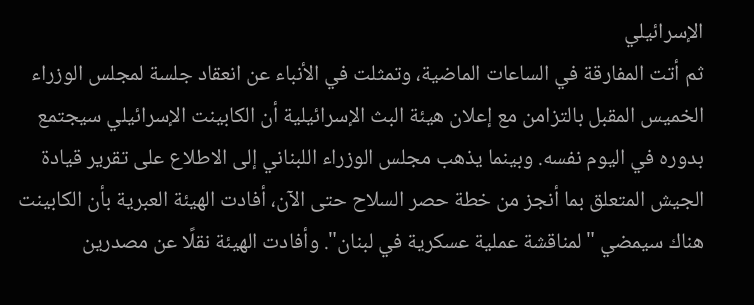الإسرائيلي
ثم أتت المفارقة في الساعات الماضية، وتمثلت في الأنباء عن انعقاد جلسة لمجلس الوزراء الخميس المقبل بالتزامن مع إعلان هيئة البث الإسرائيلية أن الكابينت الإسرائيلي سيجتمع بدوره في اليوم نفسه. وبينما يذهب مجلس الوزراء اللبناني إلى الاطلاع على تقرير قيادة الجيش المتعلق بما أنجز من خطة حصر السلاح حتى الآن، أفادت الهيئة العبرية بأن الكابينت هناك سيمضي "لمناقشة عملية عسكرية في لبنان". وأفادت الهيئة نقلًا عن مصدرين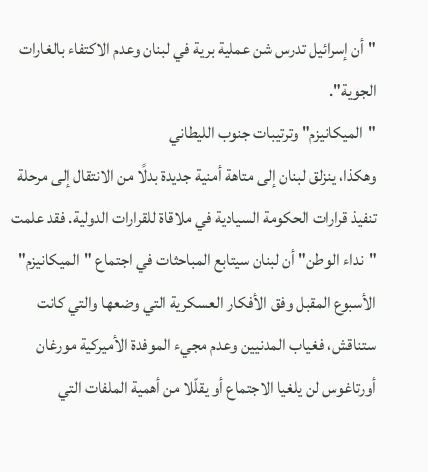"أن إسرائيل تدرس شن عملية برية في لبنان وعدم الاكتفاء بالغارات الجوية".
"الميكانيزم" وترتيبات جنوب الليطاني
وهكذا، ينزلق لبنان إلى متاهة أمنية جديدة بدلًا من الانتقال إلى مرحلة تنفيذ قرارات الحكومة السيادية في ملاقاة للقرارات الدولية. فقد علمت "نداء الوطن" أن لبنان سيتابع المباحثات في اجتماع "الميكانيزم" الأسبوع المقبل وفق الأفكار العسكرية التي وضعها والتي كانت ستناقش، فغياب المدنيين وعدم مجيء الموفدة الأميركية مورغان أورتاغوس لن يلغيا الاجتماع أو يقلّلا من أهمية الملفات التي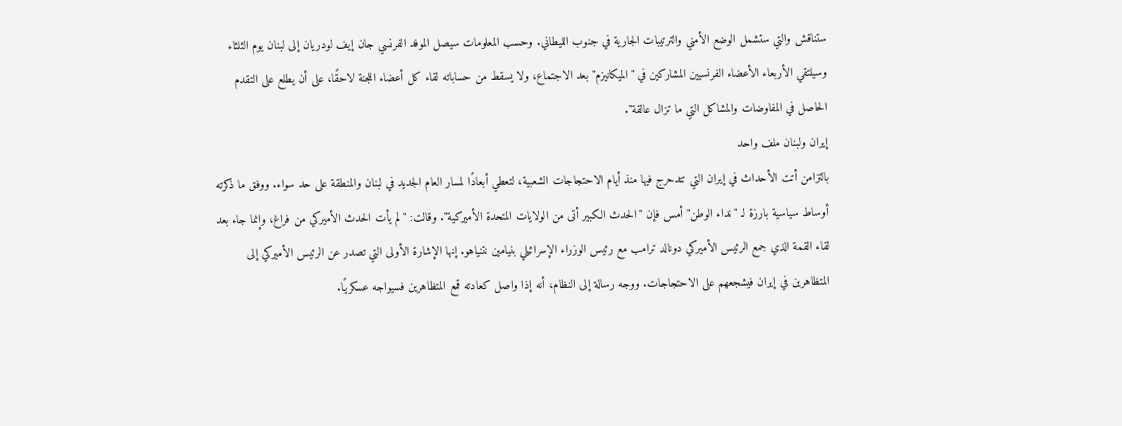ستناقش والتي ستشمل الوضع الأمني والترتيبات الجارية في جنوب الليطاني. وحسب المعلومات سيصل الموفد الفرنسي جان إيف لودريان إلى لبنان يوم الثلثاء وسيلتقي الأربعاء الأعضاء الفرنسيين المشاركين في "الميكانيزم" بعد الاجتماع، ولا يسقط من حساباته لقاء كل أعضاء اللجنة لاحقًا، على أن يطلع على التقدم الحاصل في المفاوضات والمشاكل التي ما تزال عالقة".
إيران ولبنان ملف واحد
بالتزامن أتت الأحداث في إيران التي تتدحرج فيها منذ أيام الاحتجاجات الشعبية، لتعطي أبعادًا لمسار العام الجديد في لبنان والمنطقة على حد سواء. ووفق ما ذكرته أوساط سياسية بارزة لـ "نداء الوطن" أمس فإن "الحدث الكبير أتى من الولايات المتحدة الأميركية". وقالت: "لم يأت الحدث الأميركي من فراغ، وإنما جاء بعد لقاء القمة الذي جمع الرئيس الأميركي دونالد ترامب مع رئيس الوزراء الإسرائيلي بنيامين نتنياهو. إنها الإشارة الأولى التي تصدر عن الرئيس الأميركي إلى المتظاهرين في إيران فيشجعهم على الاحتجاجات. ووجه رسالة إلى النظام، أنه إذا واصل كعادته قمع المتظاهرين فسيواجه عسكريًا.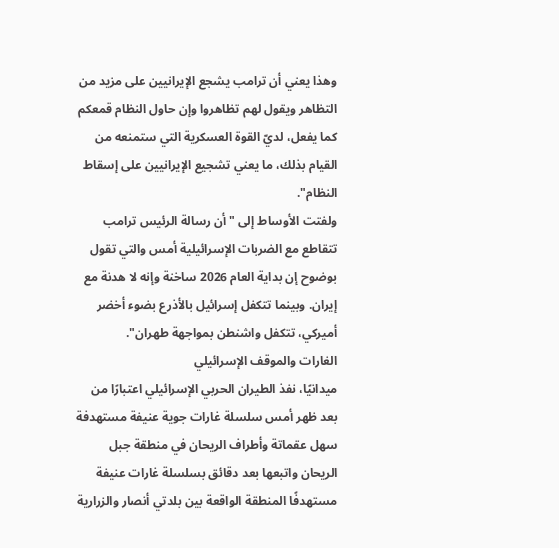وهذا يعني أن ترامب يشجع الإيرانيين على مزيد من التظاهر ويقول لهم تظاهروا وإن حاول النظام قمعكم كما يفعل، لديّ القوة العسكرية التي ستمنعه من القيام بذلك، ما يعني تشجيع الإيرانيين على إسقاط النظام".
ولفتت الأوساط إلى "أن رسالة الرئيس ترامب تتقاطع مع الضربات الإسرائيلية أمس والتي تقول بوضوح إن بداية العام 2026 ساخنة وإنه لا هدنة مع إيران. وبينما تتكفل إسرائيل بالأذرع بضوء أخضر أميركي، تتكفل واشنطن بمواجهة طهران".
الغارات والموقف الإسرائيلي
ميدانيًا، نفذ الطيران الحربي الإسرائيلي اعتبارًا من بعد ظهر أمس سلسلة غارات جوية عنيفة مستهدفة سهل عقماتة وأطراف الريحان في منطقة جبل الريحان واتبعها بعد دقائق بسلسلة غارات عنيفة مستهدفًا المنطقة الواقعة بين بلدتي أنصار والزرارية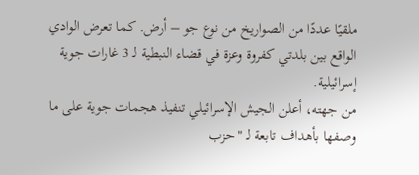ملقيًا عددًا من الصواريخ من نوع جو – أرض. كما تعرض الوادي الواقع بين بلدتي كفروة وعزة في قضاء النبطية لـ 3 غارات جوية إسرائيلية.
من جهته، أعلن الجيش الإسرائيلي تنفيذ هجمات جوية على ما وصفها بأهداف تابعة لـ "حزب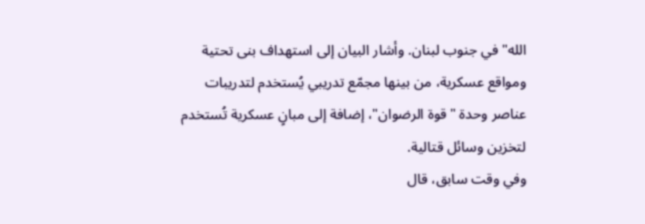الله" في جنوب لبنان. وأشار البيان إلى استهداف بنى تحتية ومواقع عسكرية، من بينها مجمّع تدريبي يُستخدم لتدريبات عناصر وحدة "قوة الرضوان"، إضافة إلى مبانٍ عسكرية تُستخدم لتخزين وسائل قتالية.
وفي وقت سابق، قال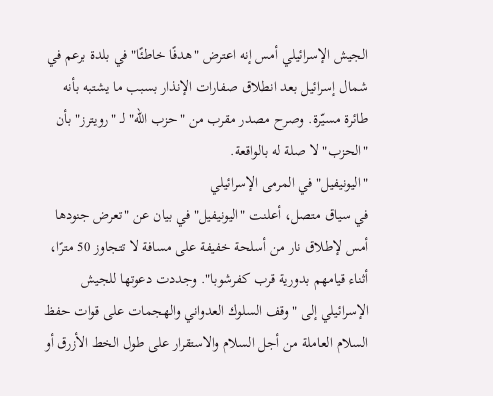الجيش الإسرائيلي أمس إنه اعترض "هدفًا خاطئًا" في بلدة برعم في شمال إسرائيل بعد انطلاق صفارات الإنذار بسبب ما يشتبه بأنه طائرة مسيّرة. وصرح مصدر مقرب من "حزب الله" لـ "رويترز" بأن "الحزب" لا صلة له بالواقعة.
"اليونيفيل" في المرمى الإسرائيلي
في سياق متصل، أعلنت "اليونيفيل" في بيان عن "تعرض جنودها أمس لإطلاق نار من أسلحة خفيفة على مسافة لا تتجاوز 50 مترًا، أثناء قيامهم بدورية قرب كفرشوبا". وجددت دعوتها للجيش الإسرائيلي إلى "وقف السلوك العدواني والهجمات على قوات حفظ السلام العاملة من أجل السلام والاستقرار على طول الخط الأزرق أو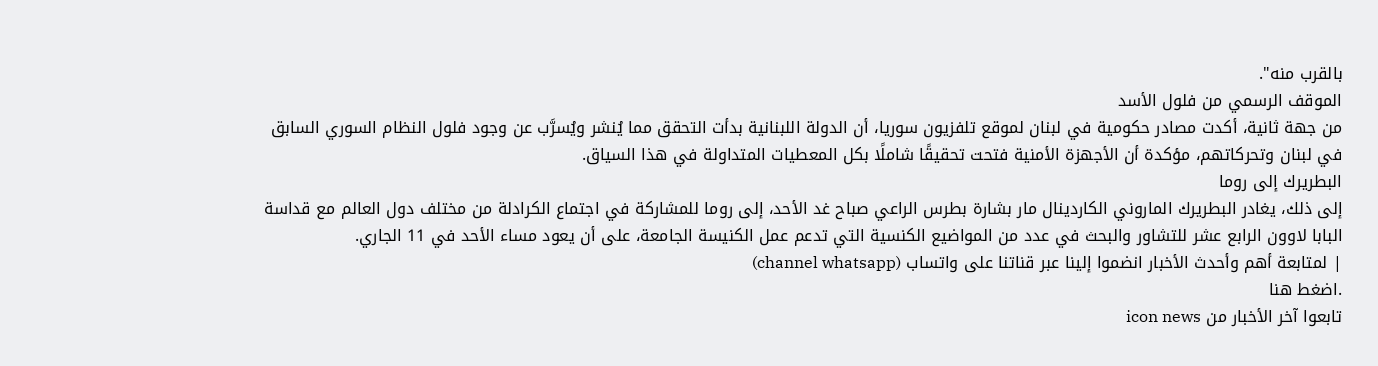بالقرب منه".
الموقف الرسمي من فلول الأسد
من جهة ثانية، أكدت مصادر حكومية في لبنان لموقع تلفزيون سوريا، أن الدولة اللبنانية بدأت التحقق مما يُنشر ويُسرَّب عن وجود فلول النظام السوري السابق في لبنان وتحركاتهم، مؤكدة أن الأجهزة الأمنية فتحت تحقيقًا شاملًا بكل المعطيات المتداولة في هذا السياق.
البطريرك إلى روما
إلى ذلك، يغادر البطريرك الماروني الكاردينال مار بشارة بطرس الراعي صباح غد الأحد، إلى روما للمشاركة في اجتماع الكرادلة من مختلف دول العالم مع قداسة البابا لاوون الرابع عشر للتشاور والبحث في عدد من المواضيع الكنسية التي تدعم عمل الكنيسة الجامعة، على أن يعود مساء الأحد في 11 الجاري.
| لمتابعة أهم وأحدث الأخبار انضموا إلينا عبر قناتنا على واتساب (channel whatsapp)
.اضغط هنا
تابعوا آخر الأخبار من icon news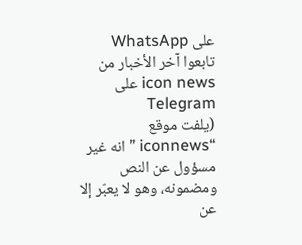على WhatsApp
تابعوا آخر الأخبار من icon news على Telegram
(يلفت موقع “iconnews ” انه غير مسؤول عن النص ومضمونه، وهو لا يعبّر إلا عن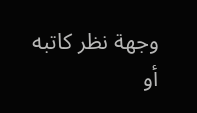وجهة نظر كاتبه أو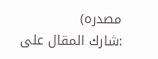مصدره)
:شارك المقال على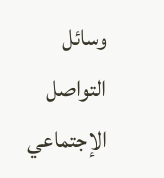وسائل التواصل الإجتماعي